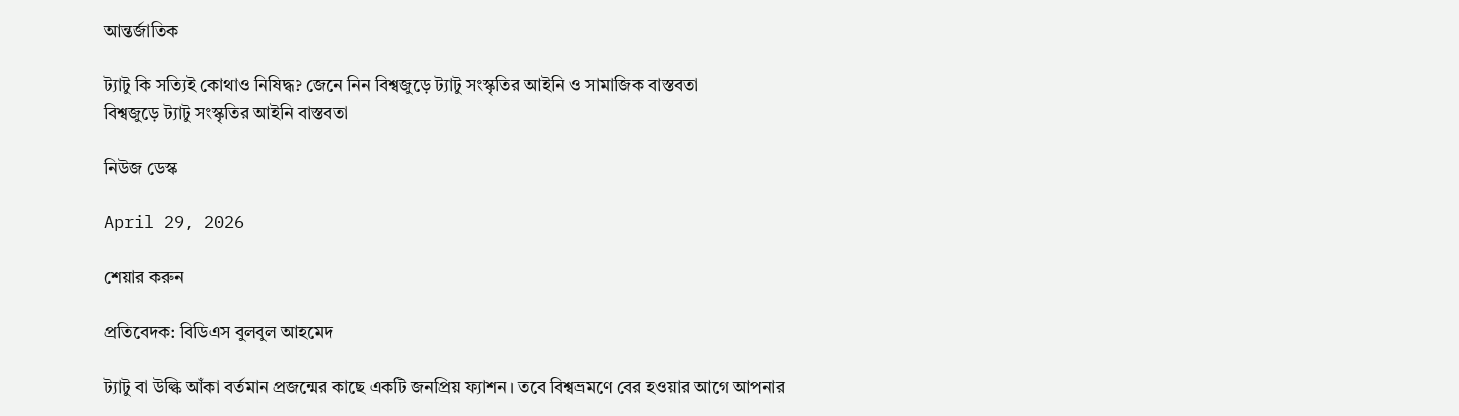আন্তর্জাতিক

ট্যাটু কি সত্যিই কোথাও নিষিদ্ধ? জেনে নিন বিশ্বজুড়ে ট্যাটু সংস্কৃতির আইনি ও সামাজিক বাস্তবতা
বিশ্বজুড়ে ট্যাটু সংস্কৃতির আইনি বাস্তবতা

নিউজ ডেস্ক

April 29, 2026

শেয়ার করুন

প্রতিবেদক: বিডিএস বুলবুল আহমেদ

ট্যাটু বা উল্কি আঁকা বর্তমান প্রজন্মের কাছে একটি জনপ্রিয় ফ্যাশন। তবে বিশ্বভ্রমণে বের হওয়ার আগে আপনার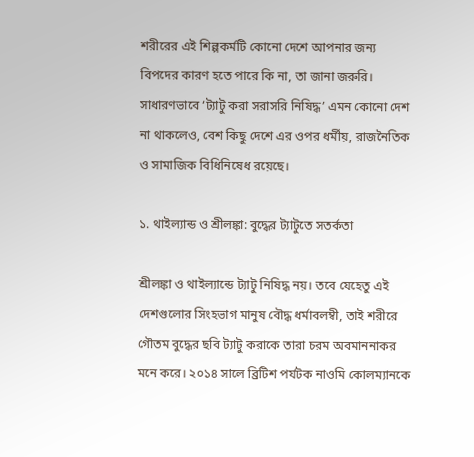শরীরের এই শিল্পকর্মটি কোনো দেশে আপনার জন্য বিপদের কারণ হতে পারে কি না, তা জানা জরুরি। সাধারণভাবে ‘ট্যাটু করা সরাসরি নিষিদ্ধ’ এমন কোনো দেশ না থাকলেও, বেশ কিছু দেশে এর ওপর ধর্মীয়, রাজনৈতিক ও সামাজিক বিধিনিষেধ রয়েছে।

১. থাইল্যান্ড ও শ্রীলঙ্কা: বুদ্ধের ট্যাটুতে সতর্কতা

শ্রীলঙ্কা ও থাইল্যান্ডে ট্যাটু নিষিদ্ধ নয়। তবে যেহেতু এই দেশগুলোর সিংহভাগ মানুষ বৌদ্ধ ধর্মাবলম্বী, তাই শরীরে গৌতম বুদ্ধের ছবি ট্যাটু করাকে তারা চরম অবমাননাকর মনে করে। ২০১৪ সালে ব্রিটিশ পর্যটক নাওমি কোলম্যানকে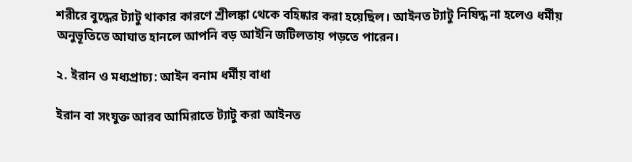শরীরে বুদ্ধের ট্যাটু থাকার কারণে শ্রীলঙ্কা থেকে বহিষ্কার করা হয়েছিল। আইনত ট্যাটু নিষিদ্ধ না হলেও ধর্মীয় অনুভূতিতে আঘাত হানলে আপনি বড় আইনি জটিলতায় পড়তে পারেন।

২. ইরান ও মধ্যপ্রাচ্য: আইন বনাম ধর্মীয় বাধা

ইরান বা সংযুক্ত আরব আমিরাতে ট্যাটু করা আইনত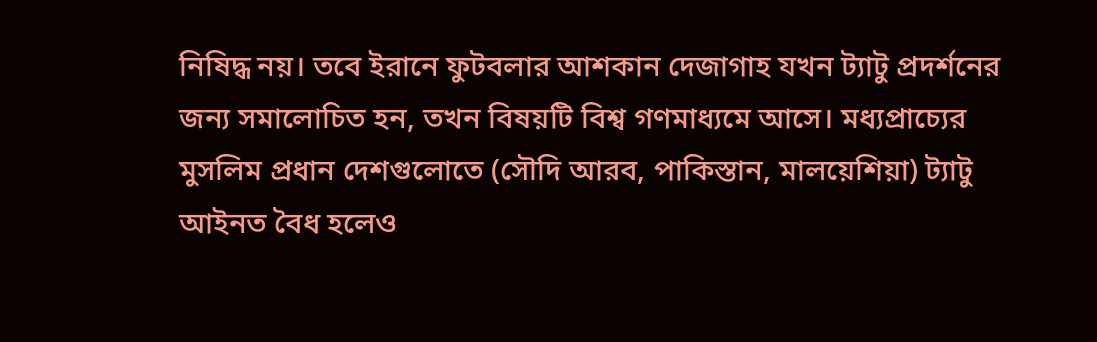নিষিদ্ধ নয়। তবে ইরানে ফুটবলার আশকান দেজাগাহ যখন ট্যাটু প্রদর্শনের জন্য সমালোচিত হন, তখন বিষয়টি বিশ্ব গণমাধ্যমে আসে। মধ্যপ্রাচ্যের মুসলিম প্রধান দেশগুলোতে (সৌদি আরব, পাকিস্তান, মালয়েশিয়া) ট্যাটু আইনত বৈধ হলেও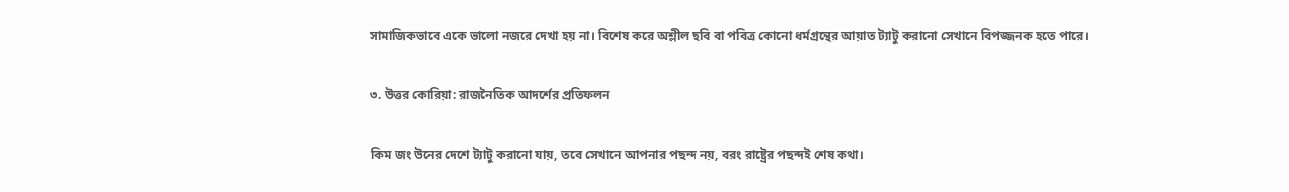সামাজিকভাবে একে ভালো নজরে দেখা হয় না। বিশেষ করে অশ্লীল ছবি বা পবিত্র কোনো ধর্মগ্রন্থের আয়াত ট্যাটু করানো সেখানে বিপজ্জনক হতে পারে।

৩. উত্তর কোরিয়া: রাজনৈতিক আদর্শের প্রতিফলন

কিম জং উনের দেশে ট্যাটু করানো যায়, তবে সেখানে আপনার পছন্দ নয়, বরং রাষ্ট্রের পছন্দই শেষ কথা।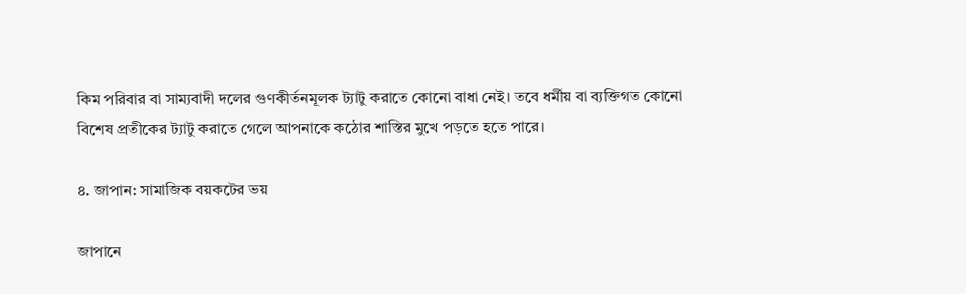কিম পরিবার বা সাম্যবাদী দলের গুণকীর্তনমূলক ট্যাটু করাতে কোনো বাধা নেই। তবে ধর্মীয় বা ব্যক্তিগত কোনো বিশেষ প্রতীকের ট্যাটু করাতে গেলে আপনাকে কঠোর শাস্তির মুখে পড়তে হতে পারে।

৪. জাপান: সামাজিক বয়কটের ভয়

জাপানে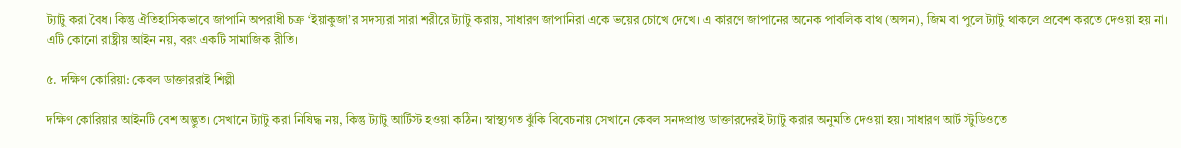ট্যাটু করা বৈধ। কিন্তু ঐতিহাসিকভাবে জাপানি অপরাধী চক্র ‘ইয়াকুজা’র সদস্যরা সারা শরীরে ট্যাটু করায়, সাধারণ জাপানিরা একে ভয়ের চোখে দেখে। এ কারণে জাপানের অনেক পাবলিক বাথ (অন্সন), জিম বা পুলে ট্যাটু থাকলে প্রবেশ করতে দেওয়া হয় না। এটি কোনো রাষ্ট্রীয় আইন নয়, বরং একটি সামাজিক রীতি।

৫. দক্ষিণ কোরিয়া: কেবল ডাক্তাররাই শিল্পী

দক্ষিণ কোরিয়ার আইনটি বেশ অদ্ভুত। সেখানে ট্যাটু করা নিষিদ্ধ নয়, কিন্তু ট্যাটু আর্টিস্ট হওয়া কঠিন। স্বাস্থ্যগত ঝুঁকি বিবেচনায় সেখানে কেবল সনদপ্রাপ্ত ডাক্তারদেরই ট্যাটু করার অনুমতি দেওয়া হয়। সাধারণ আর্ট স্টুডিওতে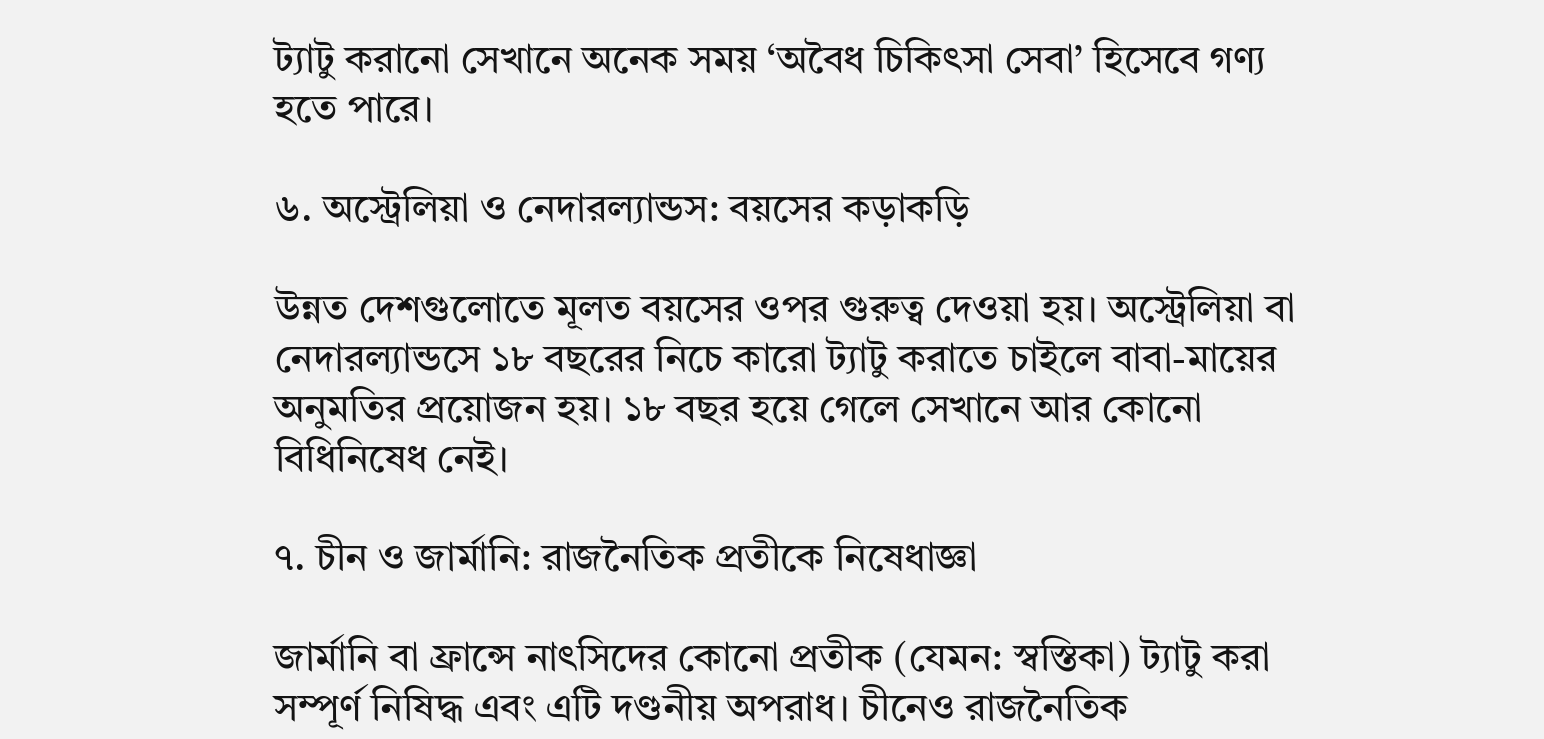ট্যাটু করানো সেখানে অনেক সময় ‘অবৈধ চিকিৎসা সেবা’ হিসেবে গণ্য হতে পারে।

৬. অস্ট্রেলিয়া ও নেদারল্যান্ডস: বয়সের কড়াকড়ি

উন্নত দেশগুলোতে মূলত বয়সের ওপর গুরুত্ব দেওয়া হয়। অস্ট্রেলিয়া বা নেদারল্যান্ডসে ১৮ বছরের নিচে কারো ট্যাটু করাতে চাইলে বাবা-মায়ের অনুমতির প্রয়োজন হয়। ১৮ বছর হয়ে গেলে সেখানে আর কোনো বিধিনিষেধ নেই।

৭. চীন ও জার্মানি: রাজনৈতিক প্রতীকে নিষেধাজ্ঞা

জার্মানি বা ফ্রান্সে নাৎসিদের কোনো প্রতীক (যেমন: স্বস্তিকা) ট্যাটু করা সম্পূর্ণ নিষিদ্ধ এবং এটি দণ্ডনীয় অপরাধ। চীনেও রাজনৈতিক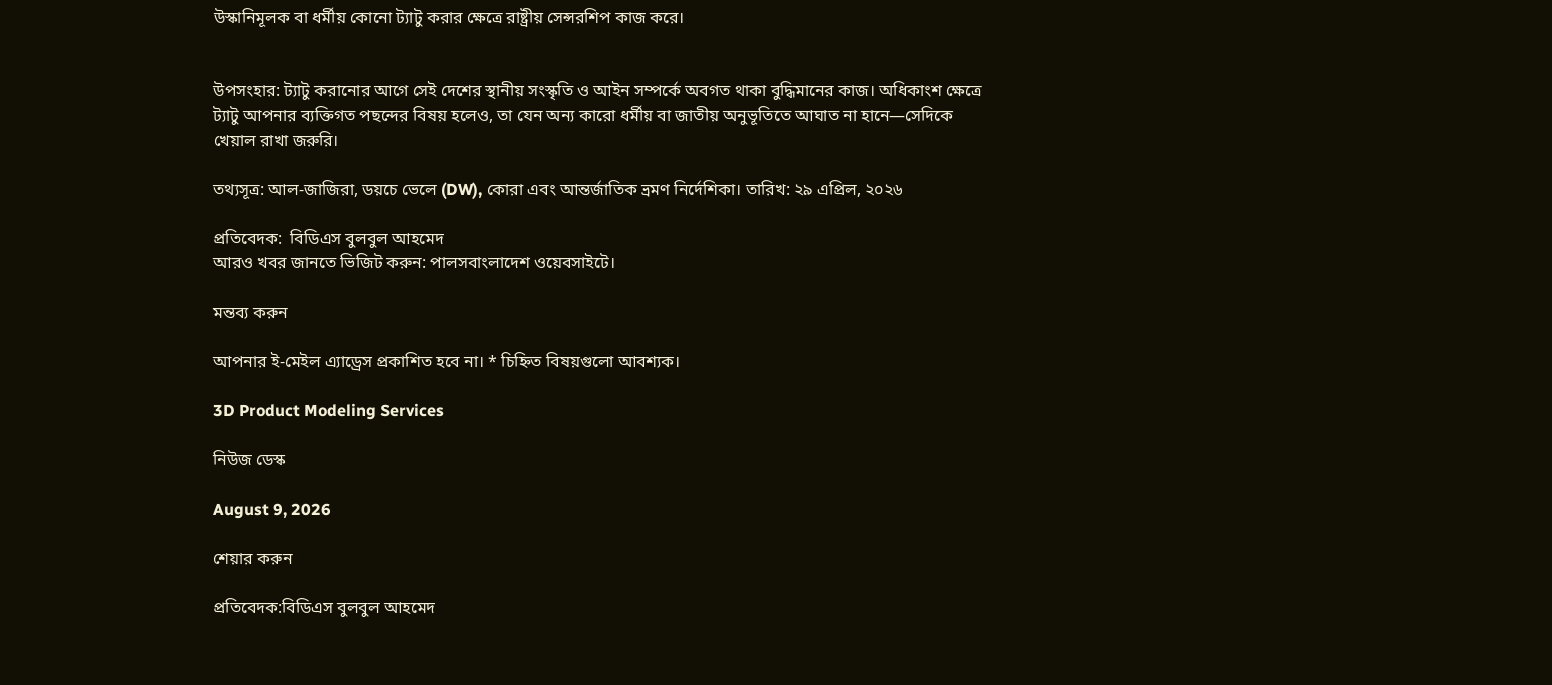উস্কানিমূলক বা ধর্মীয় কোনো ট্যাটু করার ক্ষেত্রে রাষ্ট্রীয় সেন্সরশিপ কাজ করে।


উপসংহার: ট্যাটু করানোর আগে সেই দেশের স্থানীয় সংস্কৃতি ও আইন সম্পর্কে অবগত থাকা বুদ্ধিমানের কাজ। অধিকাংশ ক্ষেত্রে ট্যাটু আপনার ব্যক্তিগত পছন্দের বিষয় হলেও, তা যেন অন্য কারো ধর্মীয় বা জাতীয় অনুভূতিতে আঘাত না হানে—সেদিকে খেয়াল রাখা জরুরি।

তথ্যসূত্র: আল-জাজিরা, ডয়চে ভেলে (DW), কোরা এবং আন্তর্জাতিক ভ্রমণ নির্দেশিকা। তারিখ: ২৯ এপ্রিল, ২০২৬

প্রতিবেদক:  বিডিএস বুলবুল আহমেদ
আরও খবর জানতে ভিজিট করুন: পালসবাংলাদেশ ওয়েবসাইটে।

মন্তব্য করুন

আপনার ই-মেইল এ্যাড্রেস প্রকাশিত হবে না। * চিহ্নিত বিষয়গুলো আবশ্যক।

3D Product Modeling Services

নিউজ ডেস্ক

August 9, 2026

শেয়ার করুন

প্রতিবেদক:বিডিএস বুলবুল আহমেদ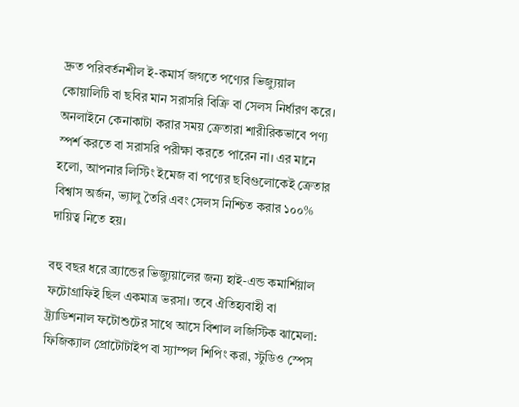দ্রুত পরিবর্তনশীল ই-কমার্স জগতে পণ্যের ভিজ্যুয়াল কোয়ালিটি বা ছবির মান সরাসরি বিক্রি বা সেলস নির্ধারণ করে। অনলাইনে কেনাকাটা করার সময় ক্রেতারা শারীরিকভাবে পণ্য স্পর্শ করতে বা সরাসরি পরীক্ষা করতে পারেন না। এর মানে হলো, আপনার লিস্টিং ইমেজ বা পণ্যের ছবিগুলোকেই ক্রেতার বিশ্বাস অর্জন, ভ্যালু তৈরি এবং সেলস নিশ্চিত করার ১০০% দায়িত্ব নিতে হয়।

বহু বছর ধরে ব্র্যান্ডের ভিজ্যুয়ালের জন্য হাই-এন্ড কমার্শিয়াল ফটোগ্রাফিই ছিল একমাত্র ভরসা। তবে ঐতিহ্যবাহী বা ট্র্যাডিশনাল ফটোশুটের সাথে আসে বিশাল লজিস্টিক ঝামেলা: ফিজিক্যাল প্রোটোটাইপ বা স্যাম্পল শিপিং করা, স্টুডিও স্পেস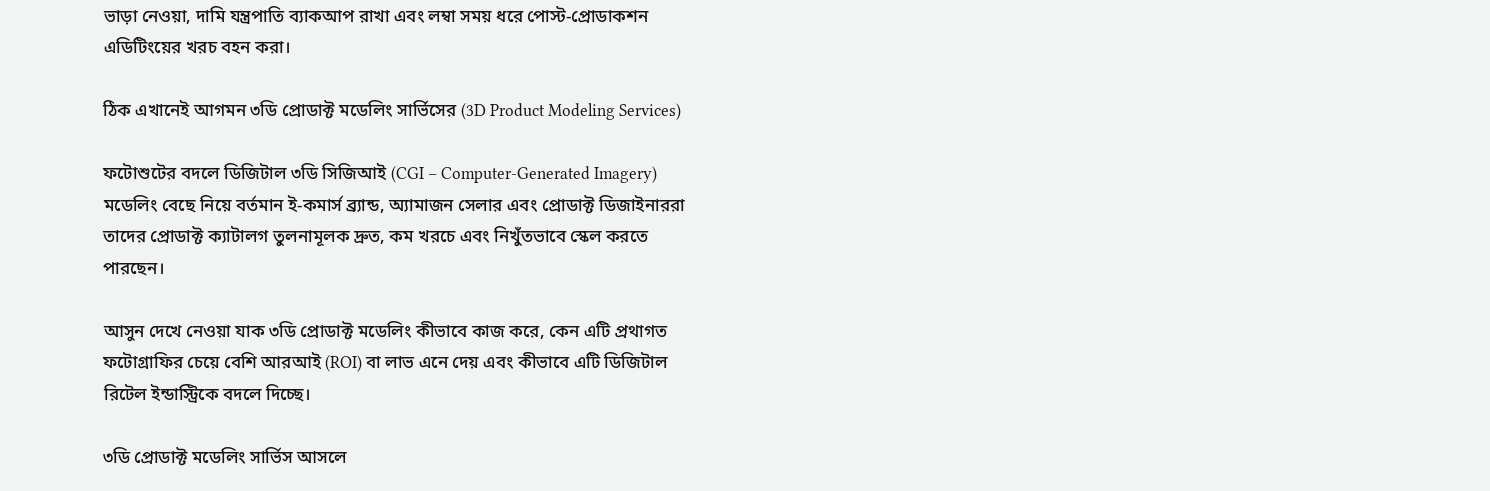ভাড়া নেওয়া, দামি যন্ত্রপাতি ব্যাকআপ রাখা এবং লম্বা সময় ধরে পোস্ট-প্রোডাকশন এডিটিংয়ের খরচ বহন করা।

ঠিক এখানেই আগমন ৩ডি প্রোডাক্ট মডেলিং সার্ভিসের (3D Product Modeling Services)

ফটোশুটের বদলে ডিজিটাল ৩ডি সিজিআই (CGI – Computer-Generated Imagery) মডেলিং বেছে নিয়ে বর্তমান ই-কমার্স ব্র্যান্ড, অ্যামাজন সেলার এবং প্রোডাক্ট ডিজাইনাররা তাদের প্রোডাক্ট ক্যাটালগ তুলনামূলক দ্রুত, কম খরচে এবং নিখুঁতভাবে স্কেল করতে পারছেন।

আসুন দেখে নেওয়া যাক ৩ডি প্রোডাক্ট মডেলিং কীভাবে কাজ করে, কেন এটি প্রথাগত ফটোগ্রাফির চেয়ে বেশি আরআই (ROI) বা লাভ এনে দেয় এবং কীভাবে এটি ডিজিটাল রিটেল ইন্ডাস্ট্রিকে বদলে দিচ্ছে।

৩ডি প্রোডাক্ট মডেলিং সার্ভিস আসলে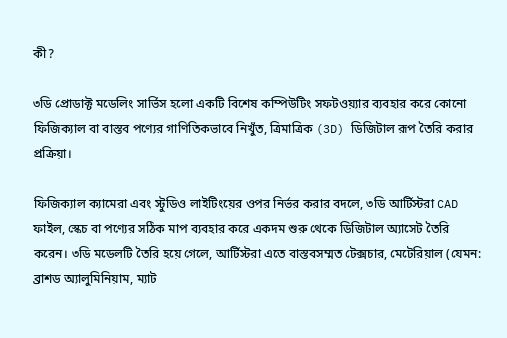কী?

৩ডি প্রোডাক্ট মডেলিং সার্ভিস হলো একটি বিশেষ কম্পিউটিং সফটওয়্যার ব্যবহার করে কোনো ফিজিক্যাল বা বাস্তব পণ্যের গাণিতিকভাবে নিখুঁত, ত্রিমাত্রিক (3D) ডিজিটাল রূপ তৈরি করার প্রক্রিয়া।

ফিজিক্যাল ক্যামেরা এবং স্টুডিও লাইটিংয়ের ওপর নির্ভর করার বদলে, ৩ডি আর্টিস্টরা CAD ফাইল, স্কেচ বা পণ্যের সঠিক মাপ ব্যবহার করে একদম শুরু থেকে ডিজিটাল অ্যাসেট তৈরি করেন। ৩ডি মডেলটি তৈরি হয়ে গেলে, আর্টিস্টরা এতে বাস্তবসম্মত টেক্সচার, মেটেরিয়াল (যেমন: ব্রাশড অ্যালুমিনিয়াম, ম্যাট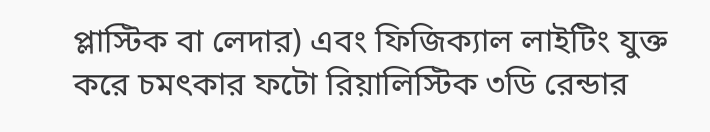প্লাস্টিক বা লেদার) এবং ফিজিক্যাল লাইটিং যুক্ত করে চমৎকার ফটো রিয়ালিস্টিক ৩ডি রেন্ডার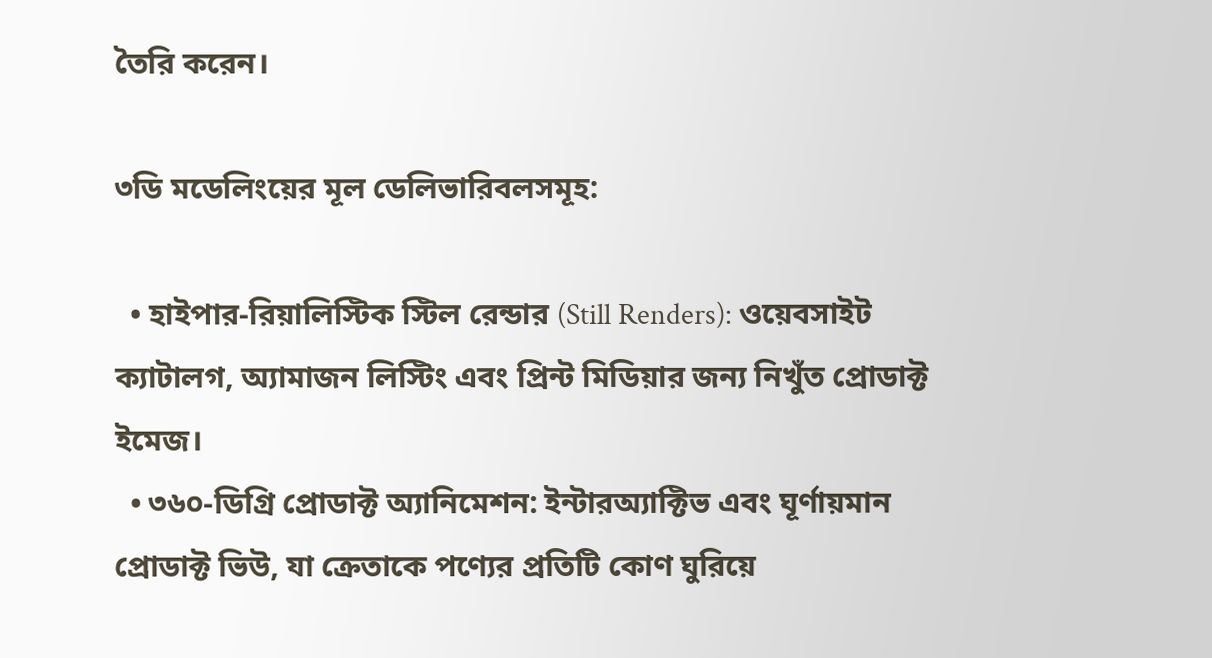তৈরি করেন।

৩ডি মডেলিংয়ের মূল ডেলিভারিবলসমূহ:

  • হাইপার-রিয়ালিস্টিক স্টিল রেন্ডার (Still Renders): ওয়েবসাইট ক্যাটালগ, অ্যামাজন লিস্টিং এবং প্রিন্ট মিডিয়ার জন্য নিখুঁত প্রোডাক্ট ইমেজ।
  • ৩৬০-ডিগ্রি প্রোডাক্ট অ্যানিমেশন: ইন্টারঅ্যাক্টিভ এবং ঘূর্ণায়মান প্রোডাক্ট ভিউ, যা ক্রেতাকে পণ্যের প্রতিটি কোণ ঘুরিয়ে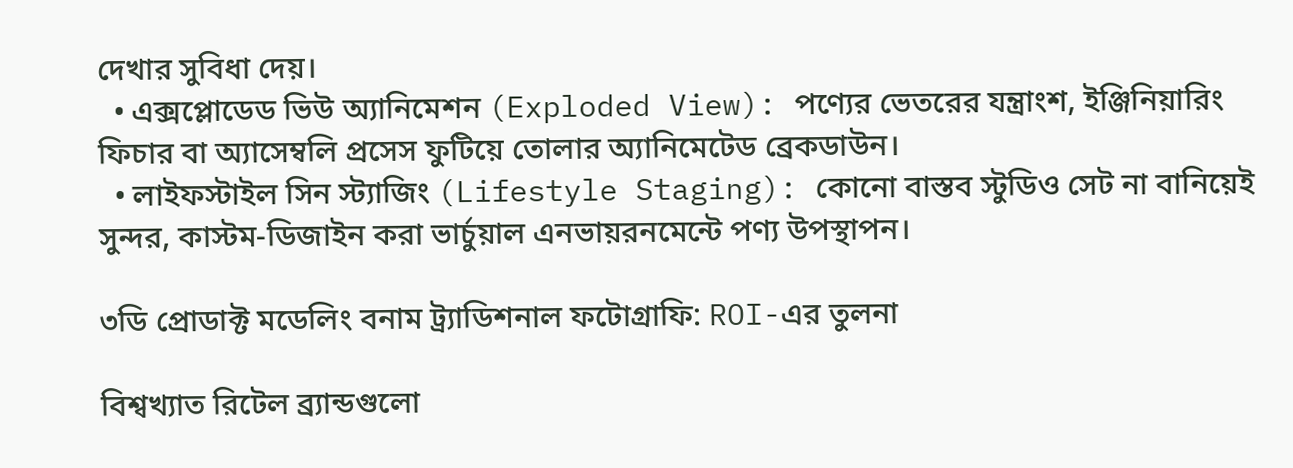দেখার সুবিধা দেয়।
  • এক্সপ্লোডেড ভিউ অ্যানিমেশন (Exploded View): পণ্যের ভেতরের যন্ত্রাংশ, ইঞ্জিনিয়ারিং ফিচার বা অ্যাসেম্বলি প্রসেস ফুটিয়ে তোলার অ্যানিমেটেড ব্রেকডাউন।
  • লাইফস্টাইল সিন স্ট্যাজিং (Lifestyle Staging): কোনো বাস্তব স্টুডিও সেট না বানিয়েই সুন্দর, কাস্টম-ডিজাইন করা ভার্চুয়াল এনভায়রনমেন্টে পণ্য উপস্থাপন।

৩ডি প্রোডাক্ট মডেলিং বনাম ট্র্যাডিশনাল ফটোগ্রাফি: ROI-এর তুলনা

বিশ্বখ্যাত রিটেল ব্র্যান্ডগুলো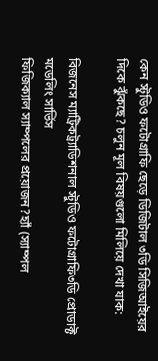কেন স্টুডিও ফটোগ্রাফি ছেড়ে ডিজিটাল ৩ডি সিজিআইয়ের দিকে ঝুঁকছে? চলুন মূল বিষয়গুলো মিলিয়ে দেখা যাক:

বিজনেস ম্যাট্রিকট্র্যাডিশনাল স্টুডিও ফটোগ্রাফি৩ডি প্রোডাক্ট মডেলিং সার্ভিস
ফিজিক্যাল স্যাম্পলের প্রয়োজন?হ্যাঁ (স্যাম্পল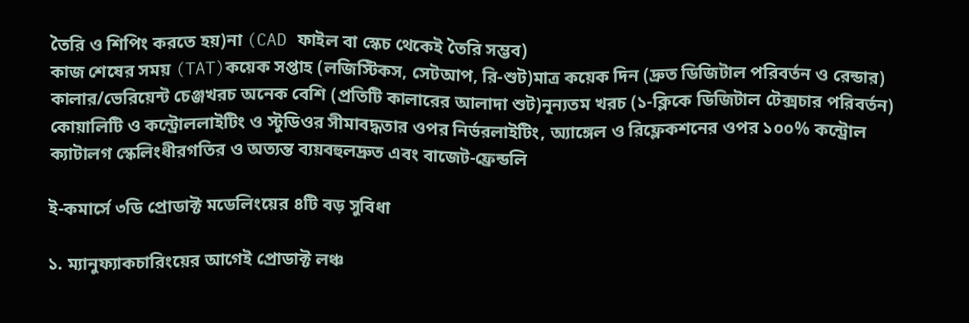তৈরি ও শিপিং করতে হয়)না (CAD ফাইল বা স্কেচ থেকেই তৈরি সম্ভব)
কাজ শেষের সময় (TAT)কয়েক সপ্তাহ (লজিস্টিকস, সেটআপ, রি-শুট)মাত্র কয়েক দিন (দ্রুত ডিজিটাল পরিবর্তন ও রেন্ডার)
কালার/ভেরিয়েন্ট চেঞ্জখরচ অনেক বেশি (প্রতিটি কালারের আলাদা শুট)নূন্যতম খরচ (১-ক্লিকে ডিজিটাল টেক্সচার পরিবর্তন)
কোয়ালিটি ও কন্ট্রোললাইটিং ও স্টুডিওর সীমাবদ্ধতার ওপর নির্ভরলাইটিং, অ্যাঙ্গেল ও রিফ্লেকশনের ওপর ১০০% কন্ট্রোল
ক্যাটালগ স্কেলিংধীরগতির ও অত্যন্ত ব্যয়বহুলদ্রুত এবং বাজেট-ফ্রেন্ডলি

ই-কমার্সে ৩ডি প্রোডাক্ট মডেলিংয়ের ৪টি বড় সুবিধা

১. ম্যানুফ্যাকচারিংয়ের আগেই প্রোডাক্ট লঞ্চ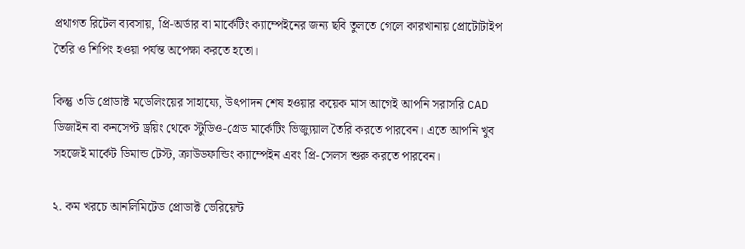প্রথাগত রিটেল ব্যবসায়, প্রি-অর্ডার বা মার্কেটিং ক্যাম্পেইনের জন্য ছবি তুলতে গেলে কারখানায় প্রোটোটাইপ তৈরি ও শিপিং হওয়া পর্যন্ত অপেক্ষা করতে হতো।

কিন্তু ৩ডি প্রোডাক্ট মডেলিংয়ের সাহায্যে, উৎপাদন শেষ হওয়ার কয়েক মাস আগেই আপনি সরাসরি CAD ডিজাইন বা কনসেপ্ট ড্রয়িং থেকে স্টুডিও-গ্রেড মার্কেটিং ভিজ্যুয়াল তৈরি করতে পারবেন। এতে আপনি খুব সহজেই মার্কেট ডিমান্ড টেস্ট, ক্রাউডফান্ডিং ক্যাম্পেইন এবং প্রি-সেলস শুরু করতে পারবেন।

২. কম খরচে আনলিমিটেড প্রোডাক্ট ভেরিয়েন্ট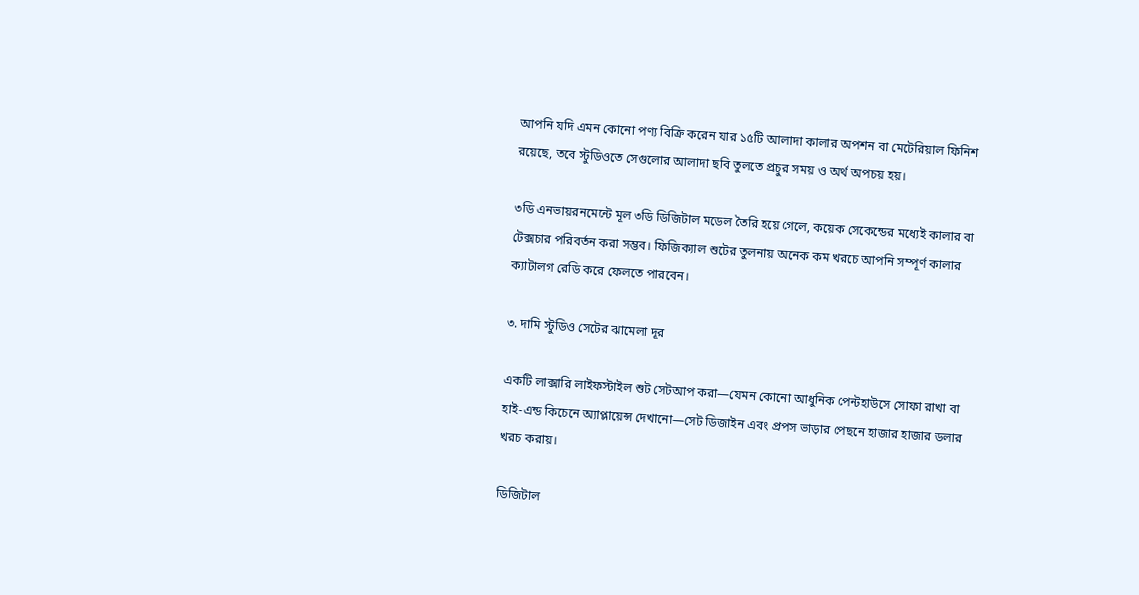আপনি যদি এমন কোনো পণ্য বিক্রি করেন যার ১৫টি আলাদা কালার অপশন বা মেটেরিয়াল ফিনিশ রয়েছে, তবে স্টুডিওতে সেগুলোর আলাদা ছবি তুলতে প্রচুর সময় ও অর্থ অপচয় হয়।

৩ডি এনভায়রনমেন্টে মূল ৩ডি ডিজিটাল মডেল তৈরি হয়ে গেলে, কয়েক সেকেন্ডের মধ্যেই কালার বা টেক্সচার পরিবর্তন করা সম্ভব। ফিজিক্যাল শুটের তুলনায় অনেক কম খরচে আপনি সম্পূর্ণ কালার ক্যাটালগ রেডি করে ফেলতে পারবেন।

৩. দামি স্টুডিও সেটের ঝামেলা দূর

একটি লাক্সারি লাইফস্টাইল শুট সেটআপ করা—যেমন কোনো আধুনিক পেন্টহাউসে সোফা রাখা বা হাই-এন্ড কিচেনে অ্যাপ্লায়েন্স দেখানো—সেট ডিজাইন এবং প্রপস ভাড়ার পেছনে হাজার হাজার ডলার খরচ করায়।

ডিজিটাল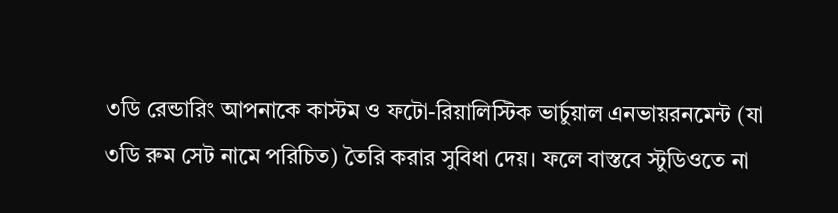৩ডি রেন্ডারিং আপনাকে কাস্টম ও ফটো-রিয়ালিস্টিক ভার্চুয়াল এনভায়রনমেন্ট (যা ৩ডি রুম সেট নামে পরিচিত) তৈরি করার সুবিধা দেয়। ফলে বাস্তবে স্টুডিওতে না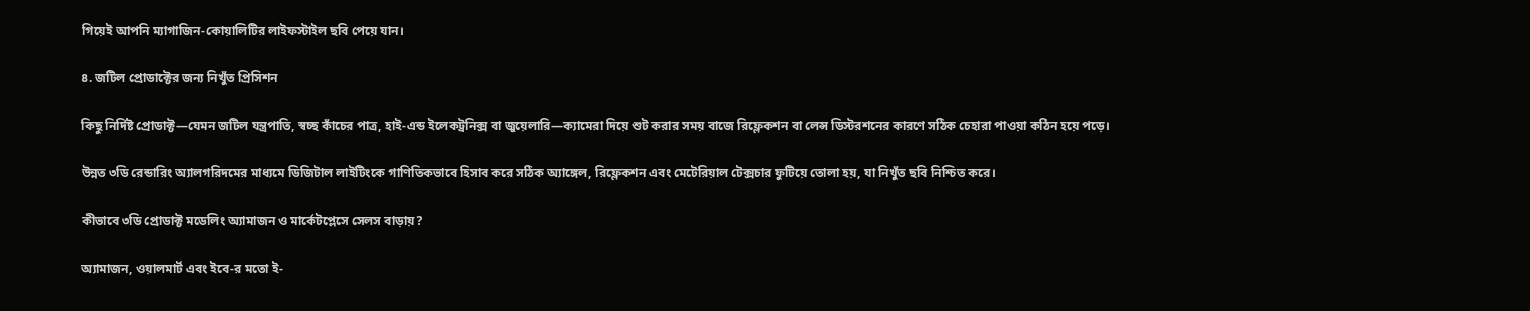গিয়েই আপনি ম্যাগাজিন-কোয়ালিটির লাইফস্টাইল ছবি পেয়ে যান।

৪. জটিল প্রোডাক্টের জন্য নিখুঁত প্রিসিশন

কিছু নির্দিষ্ট প্রোডাক্ট—যেমন জটিল যন্ত্রপাতি, স্বচ্ছ কাঁচের পাত্র, হাই-এন্ড ইলেকট্রনিক্স বা জুয়েলারি—ক্যামেরা দিয়ে শুট করার সময় বাজে রিফ্লেকশন বা লেন্স ডিস্টরশনের কারণে সঠিক চেহারা পাওয়া কঠিন হয়ে পড়ে।

উন্নত ৩ডি রেন্ডারিং অ্যালগরিদমের মাধ্যমে ডিজিটাল লাইটিংকে গাণিতিকভাবে হিসাব করে সঠিক অ্যাঙ্গেল, রিফ্লেকশন এবং মেটেরিয়াল টেক্সচার ফুটিয়ে তোলা হয়, যা নিখুঁত ছবি নিশ্চিত করে।

কীভাবে ৩ডি প্রোডাক্ট মডেলিং অ্যামাজন ও মার্কেটপ্লেসে সেলস বাড়ায়?

অ্যামাজন, ওয়ালমার্ট এবং ইবে-র মতো ই-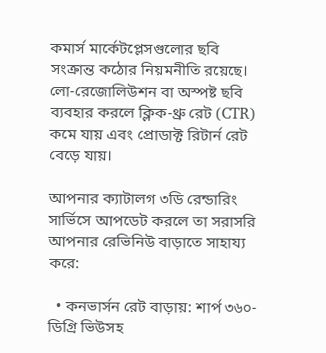কমার্স মার্কেটপ্লেসগুলোর ছবি সংক্রান্ত কঠোর নিয়মনীতি রয়েছে। লো-রেজোলিউশন বা অস্পষ্ট ছবি ব্যবহার করলে ক্লিক-থ্রু রেট (CTR) কমে যায় এবং প্রোডাক্ট রিটার্ন রেট বেড়ে যায়।

আপনার ক্যাটালগ ৩ডি রেন্ডারিং সার্ভিসে আপডেট করলে তা সরাসরি আপনার রেভিনিউ বাড়াতে সাহায্য করে:

  • কনভার্সন রেট বাড়ায়: শার্প ৩৬০-ডিগ্রি ভিউসহ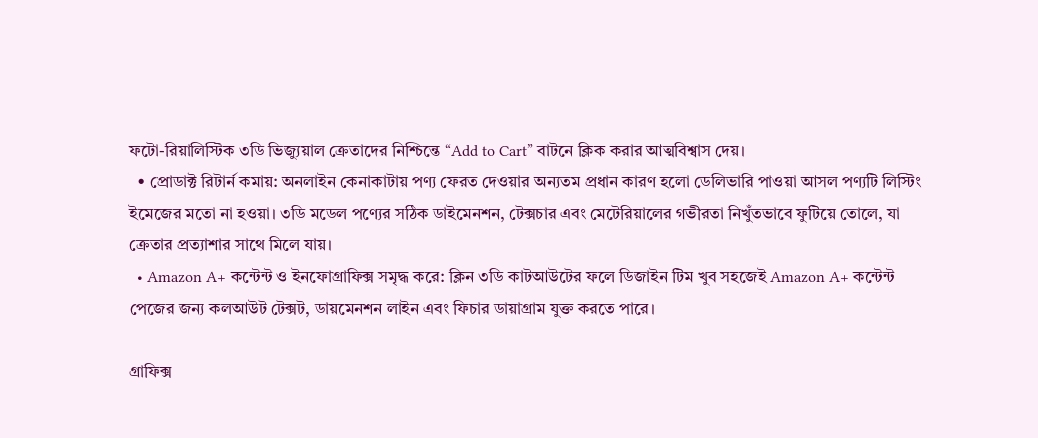ফটো-রিয়ালিস্টিক ৩ডি ভিজ্যুয়াল ক্রেতাদের নিশ্চিন্তে “Add to Cart” বাটনে ক্লিক করার আত্মবিশ্বাস দেয়।
  • প্রোডাক্ট রিটার্ন কমায়: অনলাইন কেনাকাটায় পণ্য ফেরত দেওয়ার অন্যতম প্রধান কারণ হলো ডেলিভারি পাওয়া আসল পণ্যটি লিস্টিং ইমেজের মতো না হওয়া। ৩ডি মডেল পণ্যের সঠিক ডাইমেনশন, টেক্সচার এবং মেটেরিয়ালের গভীরতা নিখুঁতভাবে ফুটিয়ে তোলে, যা ক্রেতার প্রত্যাশার সাথে মিলে যায়।
  • Amazon A+ কন্টেন্ট ও ইনফোগ্রাফিক্স সমৃদ্ধ করে: ক্লিন ৩ডি কাটআউটের ফলে ডিজাইন টিম খুব সহজেই Amazon A+ কন্টেন্ট পেজের জন্য কলআউট টেক্সট, ডায়মেনশন লাইন এবং ফিচার ডায়াগ্রাম যুক্ত করতে পারে।

গ্রাফিক্স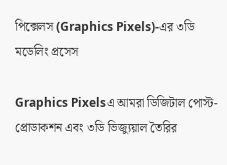পিক্সেলস (Graphics Pixels)-এর ৩ডি মডেলিং প্রসেস

Graphics Pixelsএ আমরা ডিজিটাল পোস্ট-প্রোডাকশন এবং ৩ডি ভিজ্যুয়াল তৈরির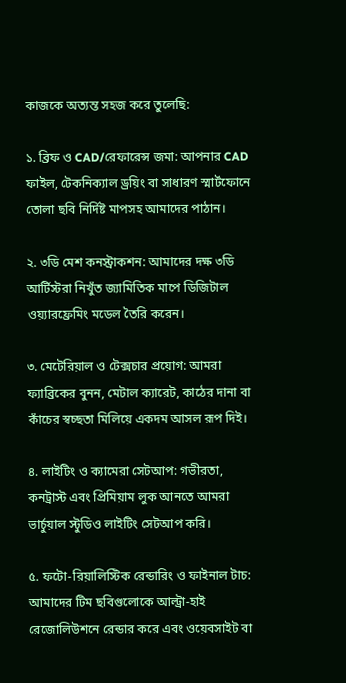কাজকে অত্যন্ত সহজ করে তুলেছি:

১. ব্রিফ ও CAD/রেফারেন্স জমা: আপনার CAD ফাইল, টেকনিক্যাল ড্রয়িং বা সাধারণ স্মার্টফোনে তোলা ছবি নির্দিষ্ট মাপসহ আমাদের পাঠান।

২. ৩ডি মেশ কনস্ট্রাকশন: আমাদের দক্ষ ৩ডি আর্টিস্টরা নিখুঁত জ্যামিতিক মাপে ডিজিটাল ওয়্যারফ্রেমিং মডেল তৈরি করেন।

৩. মেটেরিয়াল ও টেক্সচার প্রয়োগ: আমরা ফ্যাব্রিকের বুনন, মেটাল ক্যারেট, কাঠের দানা বা কাঁচের স্বচ্ছতা মিলিয়ে একদম আসল রূপ দিই।

৪. লাইটিং ও ক্যামেরা সেটআপ: গভীরতা, কনট্রাস্ট এবং প্রিমিয়াম লুক আনতে আমরা ভার্চুয়াল স্টুডিও লাইটিং সেটআপ করি।

৫. ফটো-রিয়ালিস্টিক রেন্ডারিং ও ফাইনাল টাচ: আমাদের টিম ছবিগুলোকে আল্ট্রা-হাই রেজোলিউশনে রেন্ডার করে এবং ওয়েবসাইট বা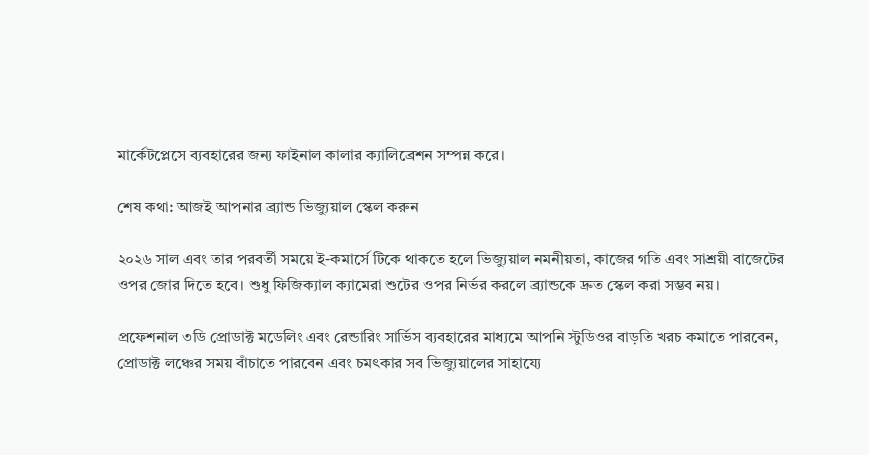মার্কেটপ্লেসে ব্যবহারের জন্য ফাইনাল কালার ক্যালিব্রেশন সম্পন্ন করে।

শেষ কথা: আজই আপনার ব্র্যান্ড ভিজ্যুয়াল স্কেল করুন

২০২৬ সাল এবং তার পরবর্তী সময়ে ই-কমার্সে টিকে থাকতে হলে ভিজ্যুয়াল নমনীয়তা, কাজের গতি এবং সাশ্রয়ী বাজেটের ওপর জোর দিতে হবে। শুধু ফিজিক্যাল ক্যামেরা শুটের ওপর নির্ভর করলে ব্র্যান্ডকে দ্রুত স্কেল করা সম্ভব নয়।

প্রফেশনাল ৩ডি প্রোডাক্ট মডেলিং এবং রেন্ডারিং সার্ভিস ব্যবহারের মাধ্যমে আপনি স্টুডিওর বাড়তি খরচ কমাতে পারবেন, প্রোডাক্ট লঞ্চের সময় বাঁচাতে পারবেন এবং চমৎকার সব ভিজ্যুয়ালের সাহায্যে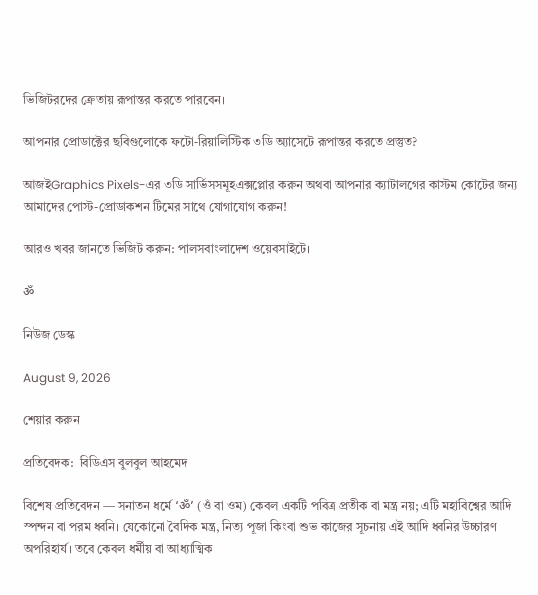ভিজিটরদের ক্রেতায় রূপান্তর করতে পারবেন।

আপনার প্রোডাক্টের ছবিগুলোকে ফটো-রিয়ালিস্টিক ৩ডি অ্যাসেটে রূপান্তর করতে প্রস্তুত?

আজইGraphics Pixels-এর ৩ডি সার্ভিসসমূহএক্সপ্লোর করুন অথবা আপনার ক্যাটালগের কাস্টম কোটের জন্য আমাদের পোস্ট-প্রোডাকশন টিমের সাথে যোগাযোগ করুন!

আরও খবর জানতে ভিজিট করুন: পালসবাংলাদেশ ওয়েবসাইটে।

ॐ

নিউজ ডেস্ক

August 9, 2026

শেয়ার করুন

প্রতিবেদক:  বিডিএস বুলবুল আহমেদ

বিশেষ প্রতিবেদন — সনাতন ধর্মে ‘ॐ’ (ওঁ বা ওম) কেবল একটি পবিত্র প্রতীক বা মন্ত্র নয়; এটি মহাবিশ্বের আদি স্পন্দন বা পরম ধ্বনি। যেকোনো বৈদিক মন্ত্র, নিত্য পূজা কিংবা শুভ কাজের সূচনায় এই আদি ধ্বনির উচ্চারণ অপরিহার্য। তবে কেবল ধর্মীয় বা আধ্যাত্মিক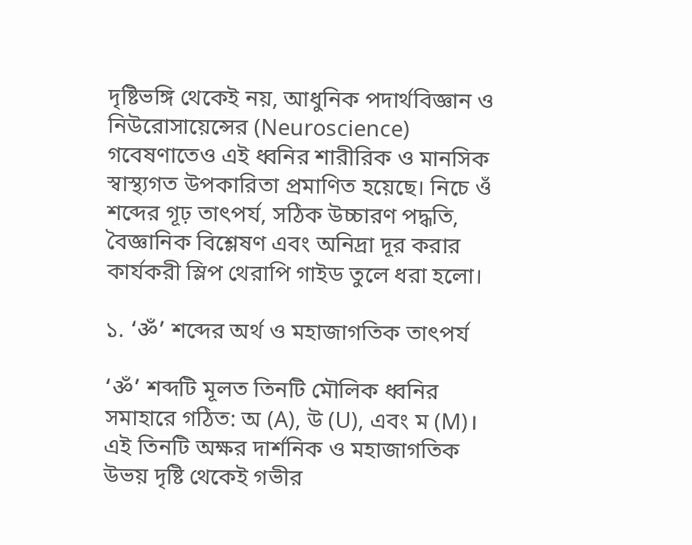দৃষ্টিভঙ্গি থেকেই নয়, আধুনিক পদার্থবিজ্ঞান ও নিউরোসায়েন্সের (Neuroscience) গবেষণাতেও এই ধ্বনির শারীরিক ও মানসিক স্বাস্থ্যগত উপকারিতা প্রমাণিত হয়েছে। নিচে ওঁ শব্দের গূঢ় তাৎপর্য, সঠিক উচ্চারণ পদ্ধতি, বৈজ্ঞানিক বিশ্লেষণ এবং অনিদ্রা দূর করার কার্যকরী স্লিপ থেরাপি গাইড তুলে ধরা হলো।

১. ‘ॐ’ শব্দের অর্থ ও মহাজাগতিক তাৎপর্য

‘ॐ’ শব্দটি মূলত তিনটি মৌলিক ধ্বনির সমাহারে গঠিত: অ (A), উ (U), এবং ম (M)। এই তিনটি অক্ষর দার্শনিক ও মহাজাগতিক উভয় দৃষ্টি থেকেই গভীর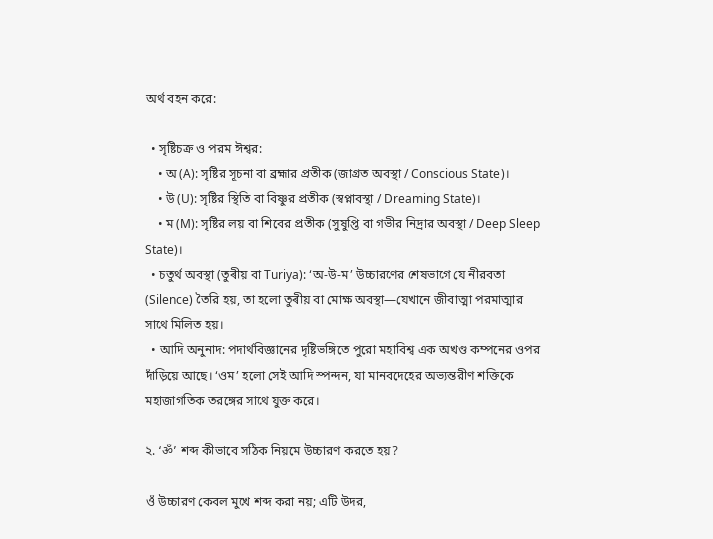অর্থ বহন করে:

  • সৃষ্টিচক্র ও পরম ঈশ্বর:
    • অ (A): সৃষ্টির সূচনা বা ব্রহ্মার প্রতীক (জাগ্রত অবস্থা / Conscious State)।
    • উ (U): সৃষ্টির স্থিতি বা বিষ্ণুর প্রতীক (স্বপ্নাবস্থা / Dreaming State)।
    • ম (M): সৃষ্টির লয় বা শিবের প্রতীক (সুষুপ্তি বা গভীর নিদ্রার অবস্থা / Deep Sleep State)।
  • চতুর্থ অবস্থা (তুৰীয় বা Turiya): ‘অ-উ-ম’ উচ্চারণের শেষভাগে যে নীরবতা (Silence) তৈরি হয়, তা হলো তুৰীয় বা মোক্ষ অবস্থা—যেখানে জীবাত্মা পরমাত্মার সাথে মিলিত হয়।
  • আদি অনুনাদ: পদার্থবিজ্ঞানের দৃষ্টিভঙ্গিতে পুরো মহাবিশ্ব এক অখণ্ড কম্পনের ওপর দাঁড়িয়ে আছে। ‘ওম’ হলো সেই আদি স্পন্দন, যা মানবদেহের অভ্যন্তরীণ শক্তিকে মহাজাগতিক তরঙ্গের সাথে যুক্ত করে।

২. ‘ॐ’ শব্দ কীভাবে সঠিক নিয়মে উচ্চারণ করতে হয়?

ওঁ উচ্চারণ কেবল মুখে শব্দ করা নয়; এটি উদর,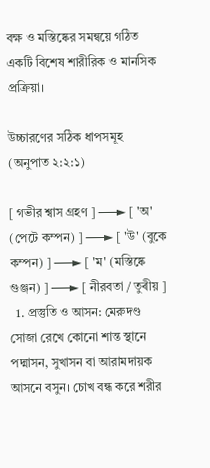বক্ষ ও মস্তিষ্কের সমন্বয়ে গঠিত একটি বিশেষ শারীরিক ও মানসিক প্রক্রিয়া।

উচ্চারণের সঠিক ধাপসমূহ (অনুপাত ২:২:১)

[ গভীর শ্বাস গ্রহণ ] ──► [ 'অ' (পেটে কম্পন) ] ──► [ 'উ' (বুকে কম্পন) ] ──► [ 'ম' (মস্তিষ্কে গুঞ্জন) ] ──► [ নীরবতা / তুৰীয় ]
  1. প্রস্তুতি ও আসন: মেরুদণ্ড সোজা রেখে কোনো শান্ত স্থানে পদ্মাসন, সুখাসন বা আরামদায়ক আসনে বসুন। চোখ বন্ধ করে শরীর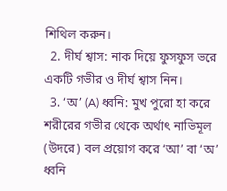শিথিল করুন।
  2. দীর্ঘ শ্বাস: নাক দিয়ে ফুসফুস ভরে একটি গভীর ও দীর্ঘ শ্বাস নিন।
  3. ‘অ’ (A) ধ্বনি: মুখ পুরো হা করে শরীরের গভীর থেকে অর্থাৎ নাভিমূল (উদরে) বল প্রয়োগ করে ‘আ’ বা ‘অ’ ধ্বনি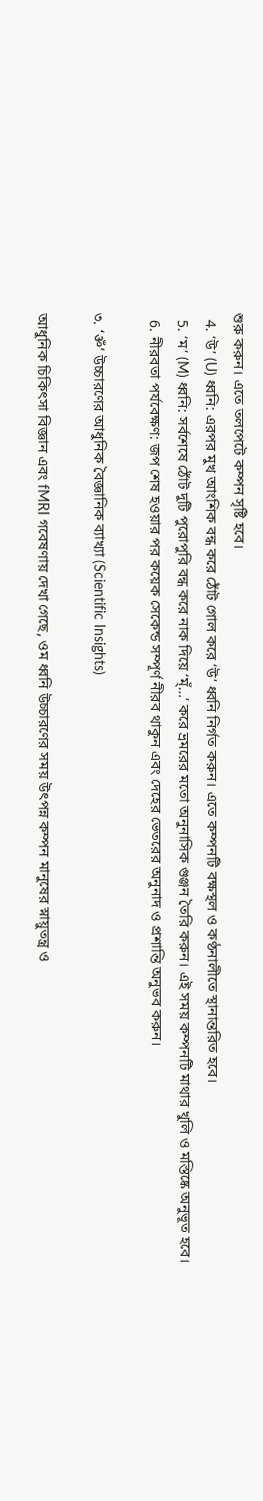শুরু করুন। এতে তলপেটে কম্পন সৃষ্টি হবে।
  4. ‘উ’ (U) ধ্বনি: এরপর মুখ আংশিক বন্ধ করে ঠোঁট গোল করে ‘উ’ ধ্বনি নির্গত করুন। এতে কম্পনটি বক্ষস্থল ও কণ্ঠনালীতে স্থানান্তরিত হবে।
  5. ‘ম’ (M) ধ্বনি: সর্বশেষে ঠোঁট দুটি পুরোপুরি বন্ধ করে নাক দিয়ে ‘ম্ঁ…’ করে ভ্রমরের মতো অনুনাসিক গুঞ্জন তৈরি করুন। এই সময় কম্পনটি মাথার খুলি ও মস্তিষ্কে অনুভূত হবে।
  6. নীরবতা পর্যবেক্ষণ: জপ শেষ হওয়ার পর কয়েক সেকেন্ড সম্পূর্ণ নীরব থাকুন এবং দেহের ভেতরের অনুনাদ ও প্রশান্তি অনুভব করুন।

৩. ‘ॐ’ উচ্চারণের আধুনিক বৈজ্ঞানিক ব্যাখ্যা (Scientific Insights)

আধুনিক চিকিৎসা বিজ্ঞান এবং fMRI গবেষণায় দেখা গেছে, ওম ধ্বনি উচ্চারণের সময় উৎপন্ন কম্পন মানুষের স্নায়ুতন্ত্র ও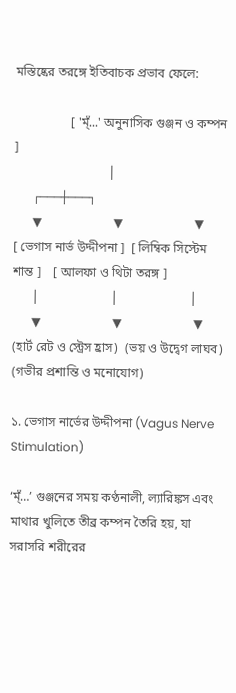মস্তিষ্কের তরঙ্গে ইতিবাচক প্রভাব ফেলে:

                  [ 'ম্ঁ...' অনুনাসিক গুঞ্জন ও কম্পন ]
                              │
      ┌───┼───┐
      ▼                       ▼                       ▼
[ ভেগাস নার্ভ উদ্দীপনা ]  [ লিম্বিক সিস্টেম শান্ত ]    [ আলফা ও থিটা তরঙ্গ ]
      │                       │                       │
      ▼                       ▼                       ▼
(হার্ট রেট ও স্ট্রেস হ্রাস)  (ভয় ও উদ্বেগ লাঘব)    (গভীর প্রশান্তি ও মনোযোগ)

১. ভেগাস নার্ভের উদ্দীপনা (Vagus Nerve Stimulation)

‘ম্ঁ…’ গুঞ্জনের সময় কণ্ঠনালী, ল্যারিঙ্কস এবং মাথার খুলিতে তীব্র কম্পন তৈরি হয়, যা সরাসরি শরীরের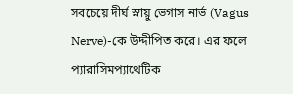সবচেয়ে দীর্ঘ স্নায়ু ভেগাস নার্ভ (Vagus Nerve)-কে উদ্দীপিত করে। এর ফলে প্যারাসিমপ্যাথেটিক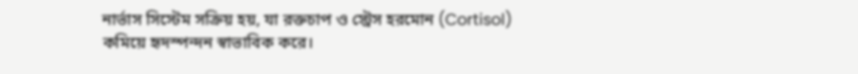নার্ভাস সিস্টেম সক্রিয় হয়, যা রক্তচাপ ও স্ট্রেস হরমোন (Cortisol) কমিয়ে হৃদস্পন্দন স্বাভাবিক করে।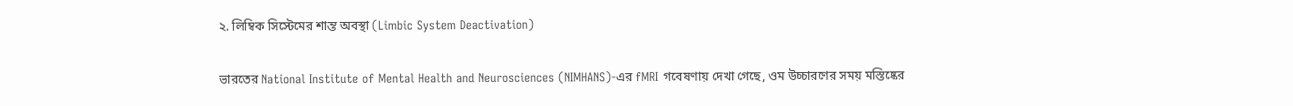২. লিম্বিক সিস্টেমের শান্ত অবস্থা (Limbic System Deactivation)

ভারতের National Institute of Mental Health and Neurosciences (NIMHANS)-এর fMRI গবেষণায় দেখা গেছে, ওম উচ্চারণের সময় মস্তিষ্কের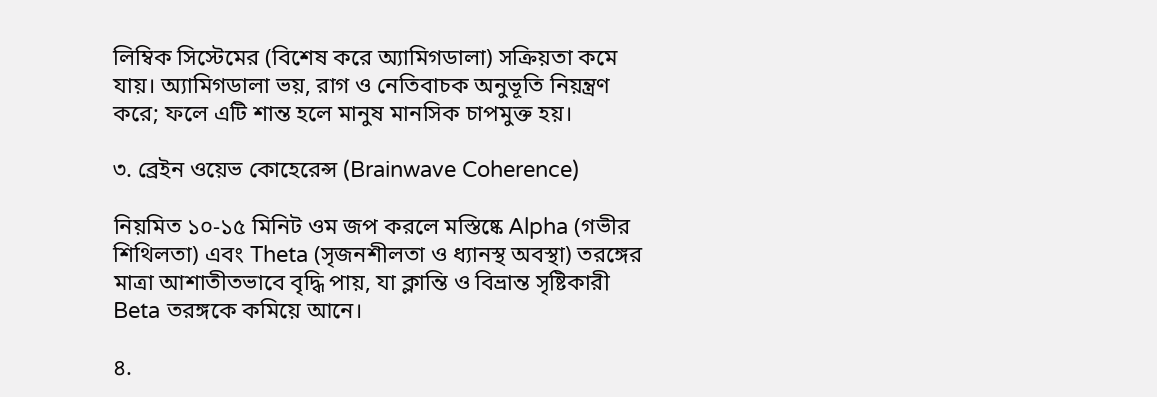লিম্বিক সিস্টেমের (বিশেষ করে অ্যামিগডালা) সক্রিয়তা কমে যায়। অ্যামিগডালা ভয়, রাগ ও নেতিবাচক অনুভূতি নিয়ন্ত্রণ করে; ফলে এটি শান্ত হলে মানুষ মানসিক চাপমুক্ত হয়।

৩. ব্রেইন ওয়েভ কোহেরেন্স (Brainwave Coherence)

নিয়মিত ১০-১৫ মিনিট ওম জপ করলে মস্তিষ্কে Alpha (গভীর শিথিলতা) এবং Theta (সৃজনশীলতা ও ধ্যানস্থ অবস্থা) তরঙ্গের মাত্রা আশাতীতভাবে বৃদ্ধি পায়, যা ক্লান্তি ও বিভ্রান্ত সৃষ্টিকারী Beta তরঙ্গকে কমিয়ে আনে।

৪.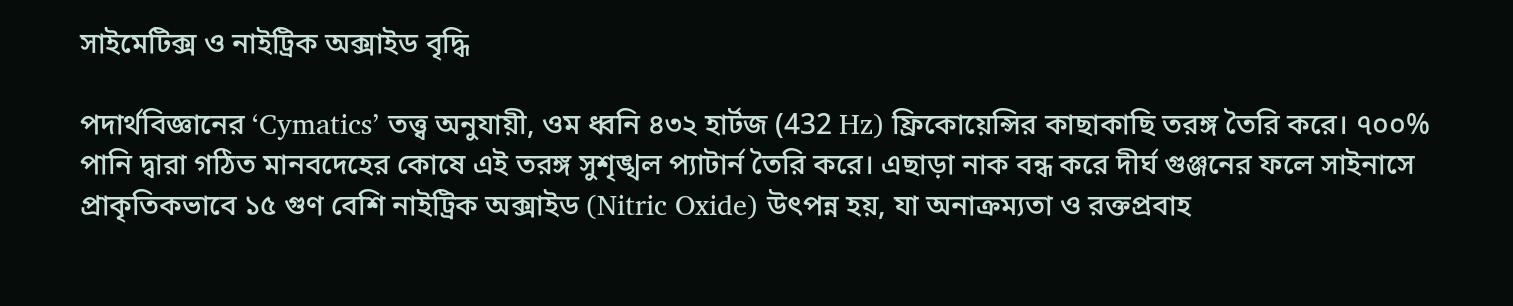সাইমেটিক্স ও নাইট্রিক অক্সাইড বৃদ্ধি

পদার্থবিজ্ঞানের ‘Cymatics’ তত্ত্ব অনুযায়ী, ওম ধ্বনি ৪৩২ হার্টজ (432 Hz) ফ্রিকোয়েন্সির কাছাকাছি তরঙ্গ তৈরি করে। ৭০০% পানি দ্বারা গঠিত মানবদেহের কোষে এই তরঙ্গ সুশৃঙ্খল প্যাটার্ন তৈরি করে। এছাড়া নাক বন্ধ করে দীর্ঘ গুঞ্জনের ফলে সাইনাসে প্রাকৃতিকভাবে ১৫ গুণ বেশি নাইট্রিক অক্সাইড (Nitric Oxide) উৎপন্ন হয়, যা অনাক্রম্যতা ও রক্তপ্রবাহ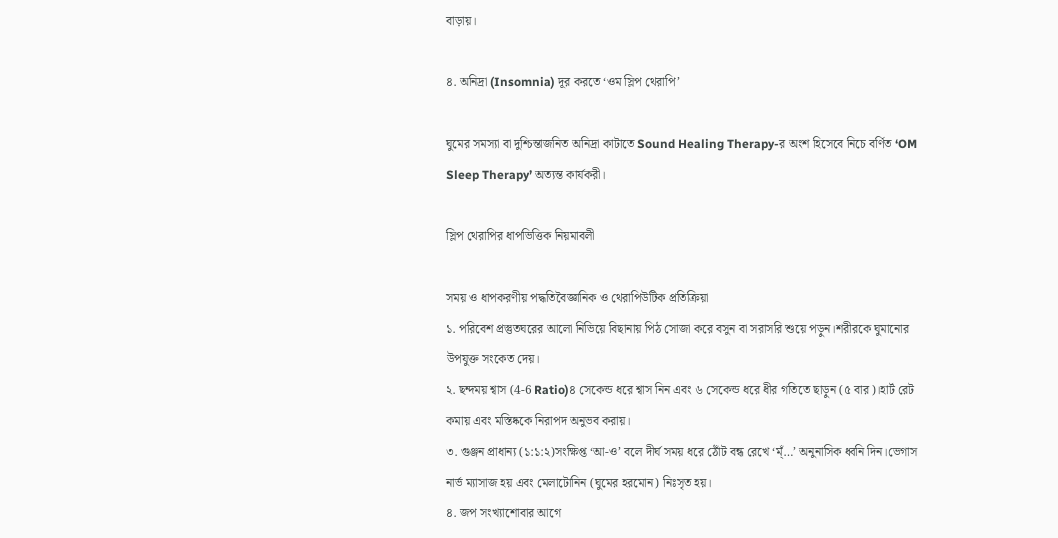বাড়ায়।

৪. অনিদ্রা (Insomnia) দূর করতে ‘ওম স্লিপ থেরাপি’

ঘুমের সমস্যা বা দুশ্চিন্তাজনিত অনিদ্রা কাটাতে Sound Healing Therapy-র অংশ হিসেবে নিচে বর্ণিত ‘OM Sleep Therapy’ অত্যন্ত কার্যকরী।

স্লিপ থেরাপির ধাপভিত্তিক নিয়মাবলী

সময় ও ধাপকরণীয় পদ্ধতিবৈজ্ঞানিক ও থেরাপিউটিক প্রতিক্রিয়া
১. পরিবেশ প্রস্তুতঘরের আলো নিভিয়ে বিছানায় পিঠ সোজা করে বসুন বা সরাসরি শুয়ে পড়ুন।শরীরকে ঘুমানোর উপযুক্ত সংকেত দেয়।
২. ছন্দময় শ্বাস (4-6 Ratio)৪ সেকেন্ড ধরে শ্বাস নিন এবং ৬ সেকেন্ড ধরে ধীর গতিতে ছাড়ুন (৫ বার)।হার্ট রেট কমায় এবং মস্তিষ্ককে নিরাপদ অনুভব করায়।
৩. গুঞ্জন প্রাধান্য (১:১:২)সংক্ষিপ্ত ‘আ-ও’ বলে দীর্ঘ সময় ধরে ঠোঁট বন্ধ রেখে ‘ম্ঁ…’ অনুনাসিক ধ্বনি দিন।ভেগাস নার্ভ ম্যাসাজ হয় এবং মেলাটোনিন (ঘুমের হরমোন) নিঃসৃত হয়।
৪. জপ সংখ্যাশোবার আগে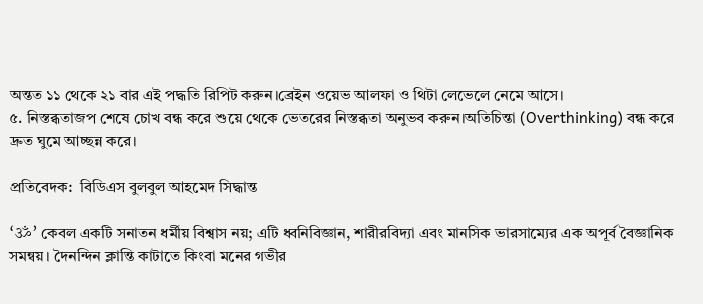অন্তত ১১ থেকে ২১ বার এই পদ্ধতি রিপিট করুন।ব্রেইন ওয়েভ আলফা ও থিটা লেভেলে নেমে আসে।
৫. নিস্তব্ধতাজপ শেষে চোখ বন্ধ করে শুয়ে থেকে ভেতরের নিস্তব্ধতা অনুভব করুন।অতিচিন্তা (Overthinking) বন্ধ করে দ্রুত ঘুমে আচ্ছন্ন করে।

প্রতিবেদক:  বিডিএস বুলবুল আহমেদ সিদ্ধান্ত

‘ॐ’ কেবল একটি সনাতন ধর্মীয় বিশ্বাস নয়; এটি ধ্বনিবিজ্ঞান, শারীরবিদ্যা এবং মানসিক ভারসাম্যের এক অপূর্ব বৈজ্ঞানিক সমন্বয়। দৈনন্দিন ক্লান্তি কাটাতে কিংবা মনের গভীর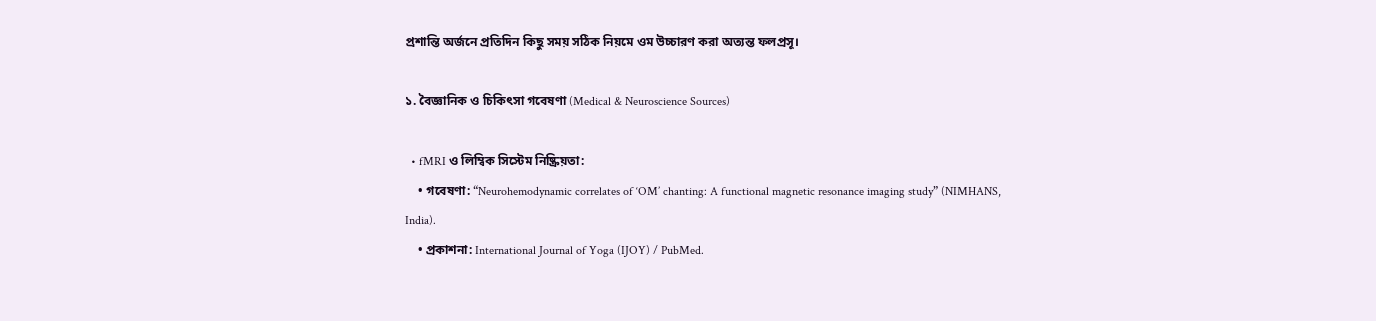প্রশান্তি অর্জনে প্রতিদিন কিছু সময় সঠিক নিয়মে ওম উচ্চারণ করা অত্যন্ত ফলপ্রসূ।

১. বৈজ্ঞানিক ও চিকিৎসা গবেষণা (Medical & Neuroscience Sources)

  • fMRI ও লিম্বিক সিস্টেম নিষ্ক্রিয়তা:
    • গবেষণা: “Neurohemodynamic correlates of ‘OM’ chanting: A functional magnetic resonance imaging study” (NIMHANS, India).
    • প্রকাশনা: International Journal of Yoga (IJOY) / PubMed.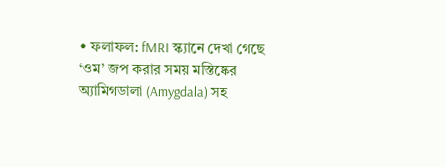• ফলাফল: fMRI স্ক্যানে দেখা গেছে ‘ওম’ জপ করার সময় মস্তিষ্কের অ্যামিগডালা (Amygdala) সহ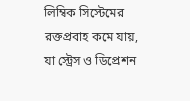লিম্বিক সিস্টেমের রক্তপ্রবাহ কমে যায়, যা স্ট্রেস ও ডিপ্রেশন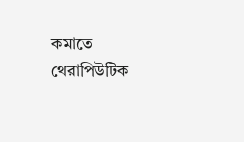কমাতে থেরাপিউটিক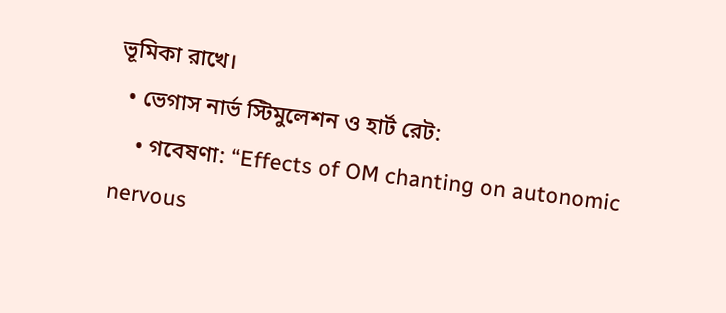ভূমিকা রাখে।
  • ভেগাস নার্ভ স্টিমুলেশন ও হার্ট রেট:
    • গবেষণা: “Effects of OM chanting on autonomic nervous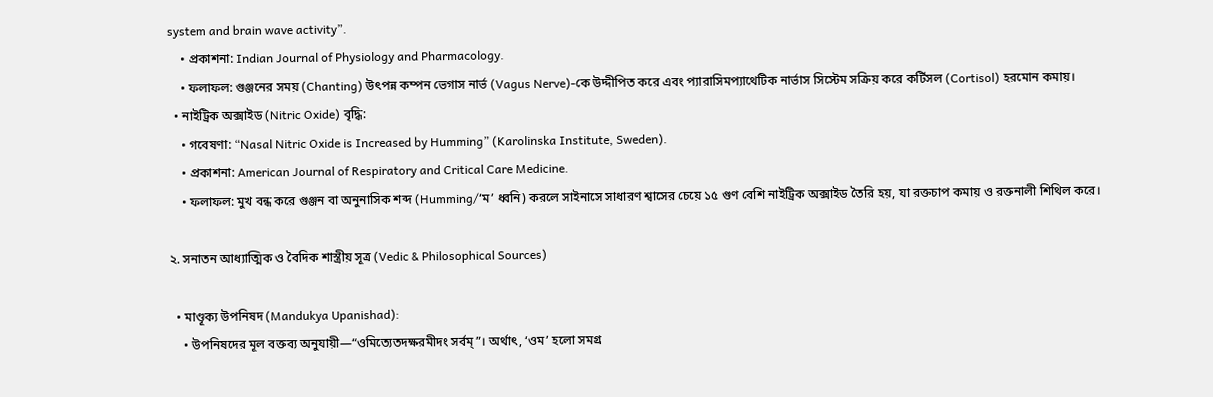system and brain wave activity”.
    • প্রকাশনা: Indian Journal of Physiology and Pharmacology.
    • ফলাফল: গুঞ্জনের সময় (Chanting) উৎপন্ন কম্পন ভেগাস নার্ভ (Vagus Nerve)-কে উদ্দীপিত করে এবং প্যারাসিমপ্যাথেটিক নার্ভাস সিস্টেম সক্রিয় করে কর্টিসল (Cortisol) হরমোন কমায়।
  • নাইট্রিক অক্সাইড (Nitric Oxide) বৃদ্ধি:
    • গবেষণা: “Nasal Nitric Oxide is Increased by Humming” (Karolinska Institute, Sweden).
    • প্রকাশনা: American Journal of Respiratory and Critical Care Medicine.
    • ফলাফল: মুখ বন্ধ করে গুঞ্জন বা অনুনাসিক শব্দ (Humming/‘ম’ ধ্বনি) করলে সাইনাসে সাধারণ শ্বাসের চেয়ে ১৫ গুণ বেশি নাইট্রিক অক্সাইড তৈরি হয়, যা রক্তচাপ কমায় ও রক্তনালী শিথিল করে।

২. সনাতন আধ্যাত্মিক ও বৈদিক শাস্ত্রীয় সূত্র (Vedic & Philosophical Sources)

  • মাণ্ডূক্য উপনিষদ (Mandukya Upanishad):
    • উপনিষদের মূল বক্তব্য অনুযায়ী—“ওমিত্যেতদক্ষরমীদং সর্বম্”। অর্থাৎ, ‘ওম’ হলো সমগ্র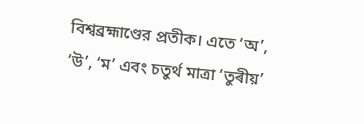বিশ্বব্রহ্মাণ্ডের প্রতীক। এতে ‘অ’, ‘উ’, ‘ম’ এবং চতুর্থ মাত্রা ‘তুৰীয়’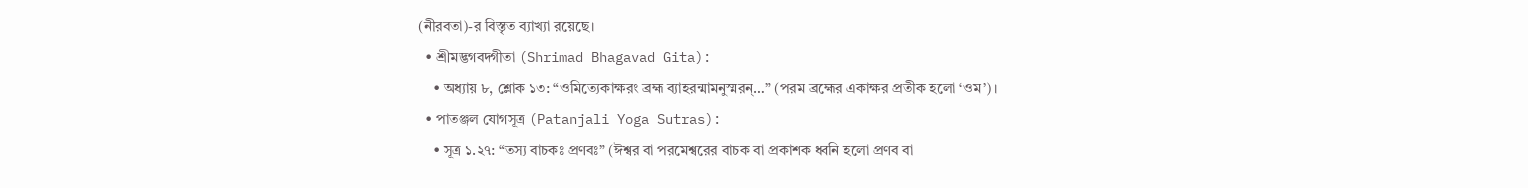(নীরবতা)-র বিস্তৃত ব্যাখ্যা রয়েছে।
  • শ্রীমদ্ভগবদ্গীতা (Shrimad Bhagavad Gita):
    • অধ্যায় ৮, শ্লোক ১৩: “ওমিত্যেকাক্ষরং ব্রহ্ম ব্যাহরন্মামনুস্মরন্…” (পরম ব্রহ্মের একাক্ষর প্রতীক হলো ‘ওম’)।
  • পাতঞ্জল যোগসূত্র (Patanjali Yoga Sutras):
    • সূত্র ১.২৭: “তস্য বাচকঃ প্রণবঃ” (ঈশ্বর বা পরমেশ্বরের বাচক বা প্রকাশক ধ্বনি হলো প্রণব বা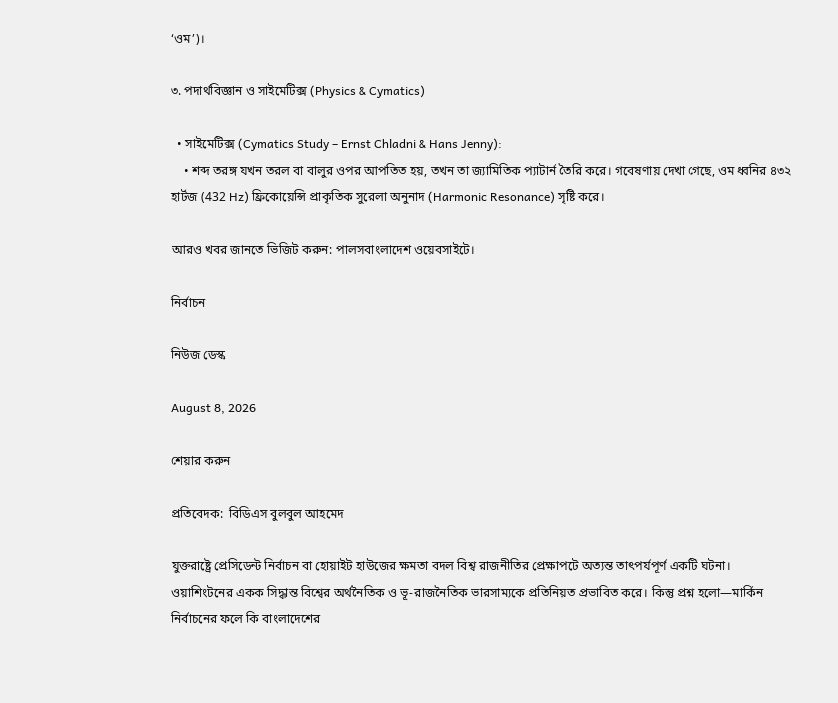‘ওম’)।

৩. পদার্থবিজ্ঞান ও সাইমেটিক্স (Physics & Cymatics)

  • সাইমেটিক্স (Cymatics Study – Ernst Chladni & Hans Jenny):
    • শব্দ তরঙ্গ যখন তরল বা বালুর ওপর আপতিত হয়, তখন তা জ্যামিতিক প্যাটার্ন তৈরি করে। গবেষণায় দেখা গেছে, ওম ধ্বনির ৪৩২ হার্টজ (432 Hz) ফ্রিকোয়েন্সি প্রাকৃতিক সুরেলা অনুনাদ (Harmonic Resonance) সৃষ্টি করে।

আরও খবর জানতে ভিজিট করুন: পালসবাংলাদেশ ওয়েবসাইটে।

নির্বাচন

নিউজ ডেস্ক

August 8, 2026

শেয়ার করুন

প্রতিবেদক:  বিডিএস বুলবুল আহমেদ

যুক্তরাষ্ট্রে প্রেসিডেন্ট নির্বাচন বা হোয়াইট হাউজের ক্ষমতা বদল বিশ্ব রাজনীতির প্রেক্ষাপটে অত্যন্ত তাৎপর্যপূর্ণ একটি ঘটনা। ওয়াশিংটনের একক সিদ্ধান্ত বিশ্বের অর্থনৈতিক ও ভূ-রাজনৈতিক ভারসাম্যকে প্রতিনিয়ত প্রভাবিত করে। কিন্তু প্রশ্ন হলো—মার্কিন নির্বাচনের ফলে কি বাংলাদেশের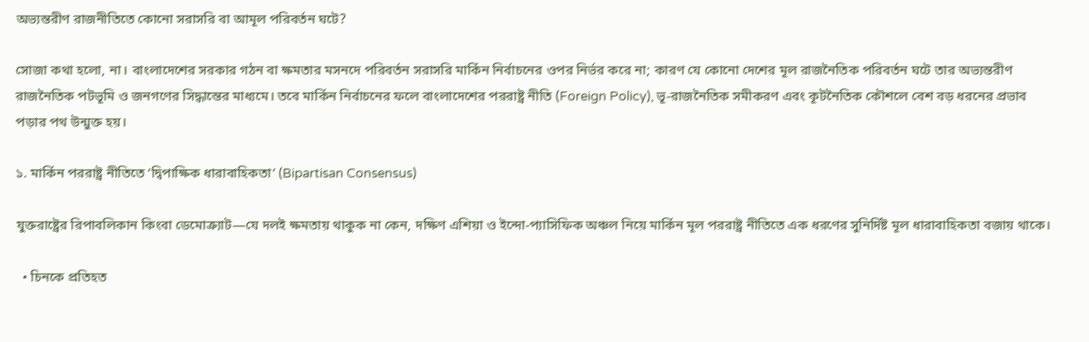অভ্যন্তরীণ রাজনীতিতে কোনো সরাসরি বা আমূল পরিবর্তন ঘটে?

সোজা কথা হলো, না। বাংলাদেশের সরকার গঠন বা ক্ষমতার মসনদে পরিবর্তন সরাসরি মার্কিন নির্বাচনের ওপর নির্ভর করে না; কারণ যে কোনো দেশের মূল রাজনৈতিক পরিবর্তন ঘটে তার অভ্যন্তরীণ রাজনৈতিক পটভূমি ও জনগণের সিদ্ধান্তের মাধ্যমে। তবে মার্কিন নির্বাচনের ফলে বাংলাদেশের পররাষ্ট্র নীতি (Foreign Policy), ভূ-রাজনৈতিক সমীকরণ এবং কূটনৈতিক কৌশলে বেশ বড় ধরনের প্রভাব পড়ার পথ উন্মুক্ত হয়।

১. মার্কিন পররাষ্ট্র নীতিতে ‘দ্বিপাক্ষিক ধারাবাহিকতা’ (Bipartisan Consensus)

যুক্তরাষ্ট্রের রিপাবলিকান কিংবা ডেমোক্র্যাট—যে দলই ক্ষমতায় থাকুক না কেন, দক্ষিণ এশিয়া ও ইন্দো-প্যাসিফিক অঞ্চল নিয়ে মার্কিন মূল পররাষ্ট্র নীতিতে এক ধরণের সুনির্দিষ্ট মূল ধারাবাহিকতা বজায় থাকে।

  • চিনকে প্রতিহত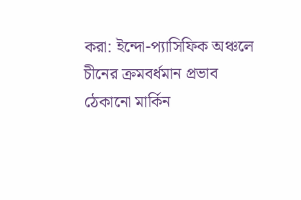করা: ইন্দো-প্যাসিফিক অঞ্চলে চীনের ক্রমবর্ধমান প্রভাব ঠেকানো মার্কিন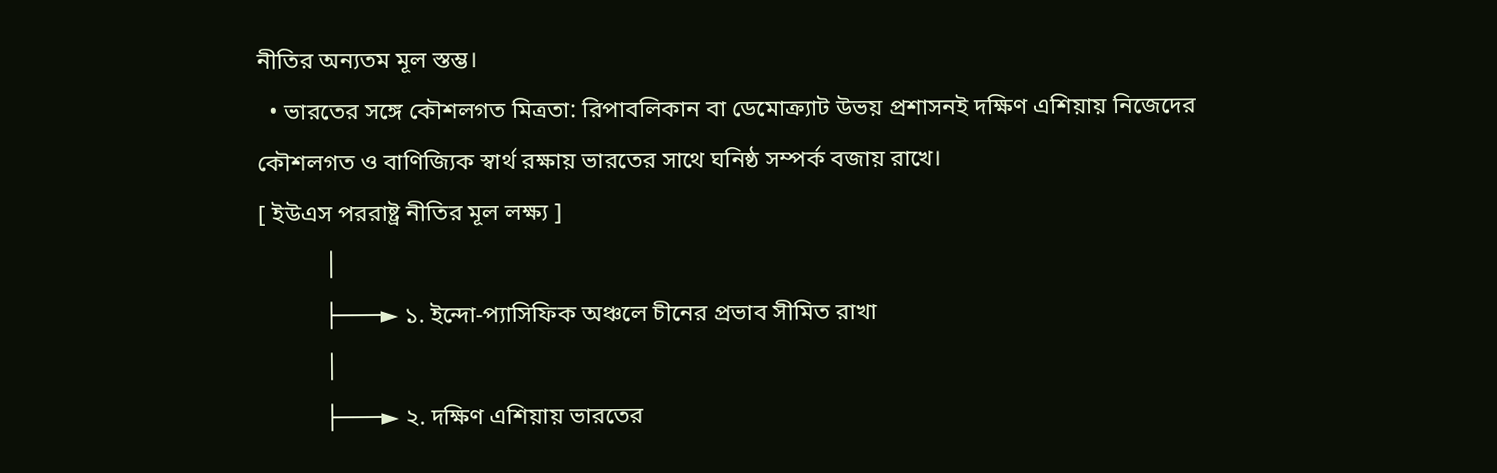নীতির অন্যতম মূল স্তম্ভ।
  • ভারতের সঙ্গে কৌশলগত মিত্রতা: রিপাবলিকান বা ডেমোক্র্যাট উভয় প্রশাসনই দক্ষিণ এশিয়ায় নিজেদের কৌশলগত ও বাণিজ্যিক স্বার্থ রক্ষায় ভারতের সাথে ঘনিষ্ঠ সম্পর্ক বজায় রাখে।
[ ইউএস পররাষ্ট্র নীতির মূল লক্ষ্য ]
           │
           ├───► ১. ইন্দো-প্যাসিফিক অঞ্চলে চীনের প্রভাব সীমিত রাখা
           │
           ├───► ২. দক্ষিণ এশিয়ায় ভারতের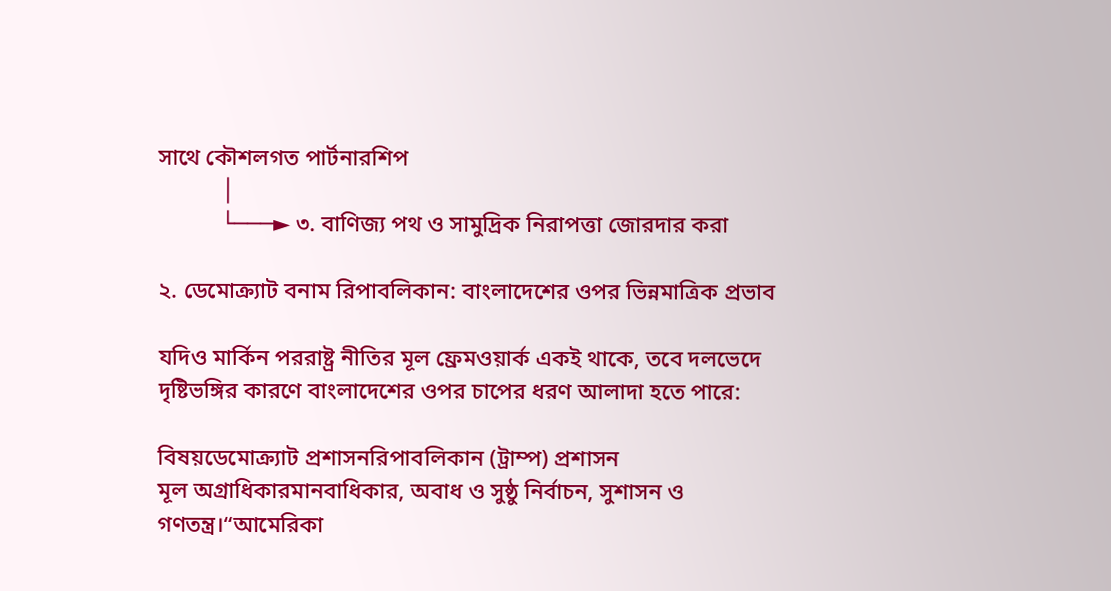সাথে কৌশলগত পার্টনারশিপ
           │
           └───► ৩. বাণিজ্য পথ ও সামুদ্রিক নিরাপত্তা জোরদার করা

২. ডেমোক্র্যাট বনাম রিপাবলিকান: বাংলাদেশের ওপর ভিন্নমাত্রিক প্রভাব

যদিও মার্কিন পররাষ্ট্র নীতির মূল ফ্রেমওয়ার্ক একই থাকে, তবে দলভেদে দৃষ্টিভঙ্গির কারণে বাংলাদেশের ওপর চাপের ধরণ আলাদা হতে পারে:

বিষয়ডেমোক্র্যাট প্রশাসনরিপাবলিকান (ট্রাম্প) প্রশাসন
মূল অগ্রাধিকারমানবাধিকার, অবাধ ও সুষ্ঠু নির্বাচন, সুশাসন ও গণতন্ত্র।“আমেরিকা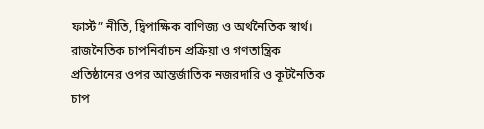ফার্স্ট” নীতি, দ্বিপাক্ষিক বাণিজ্য ও অর্থনৈতিক স্বার্থ।
রাজনৈতিক চাপনির্বাচন প্রক্রিয়া ও গণতান্ত্রিক প্রতিষ্ঠানের ওপর আন্তর্জাতিক নজরদারি ও কূটনৈতিক চাপ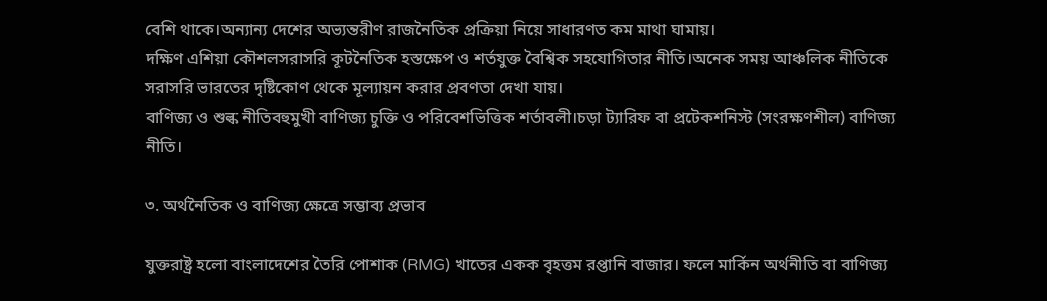বেশি থাকে।অন্যান্য দেশের অভ্যন্তরীণ রাজনৈতিক প্রক্রিয়া নিয়ে সাধারণত কম মাথা ঘামায়।
দক্ষিণ এশিয়া কৌশলসরাসরি কূটনৈতিক হস্তক্ষেপ ও শর্তযুক্ত বৈশ্বিক সহযোগিতার নীতি।অনেক সময় আঞ্চলিক নীতিকে সরাসরি ভারতের দৃষ্টিকোণ থেকে মূল্যায়ন করার প্রবণতা দেখা যায়।
বাণিজ্য ও শুল্ক নীতিবহুমুখী বাণিজ্য চুক্তি ও পরিবেশভিত্তিক শর্তাবলী।চড়া ট্যারিফ বা প্রটেকশনিস্ট (সংরক্ষণশীল) বাণিজ্য নীতি।

৩. অর্থনৈতিক ও বাণিজ্য ক্ষেত্রে সম্ভাব্য প্রভাব

যুক্তরাষ্ট্র হলো বাংলাদেশের তৈরি পোশাক (RMG) খাতের একক বৃহত্তম রপ্তানি বাজার। ফলে মার্কিন অর্থনীতি বা বাণিজ্য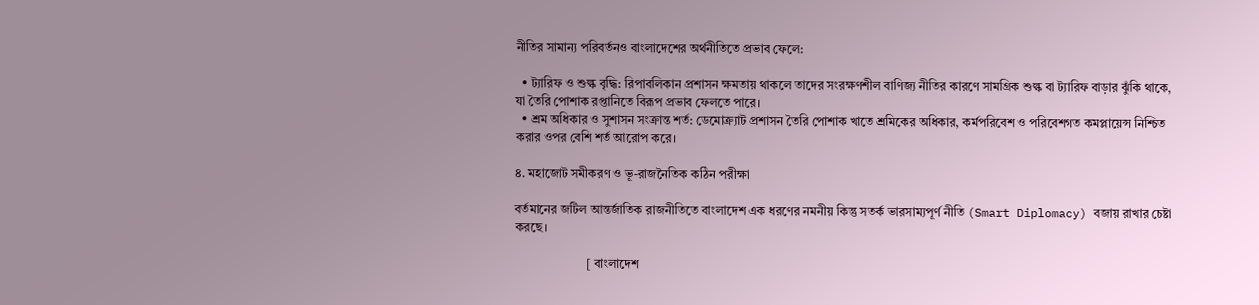নীতির সামান্য পরিবর্তনও বাংলাদেশের অর্থনীতিতে প্রভাব ফেলে:

  • ট্যারিফ ও শুল্ক বৃদ্ধি: রিপাবলিকান প্রশাসন ক্ষমতায় থাকলে তাদের সংরক্ষণশীল বাণিজ্য নীতির কারণে সামগ্রিক শুল্ক বা ট্যারিফ বাড়ার ঝুঁকি থাকে, যা তৈরি পোশাক রপ্তানিতে বিরূপ প্রভাব ফেলতে পারে।
  • শ্রম অধিকার ও সুশাসন সংক্রান্ত শর্ত: ডেমোক্র্যাট প্রশাসন তৈরি পোশাক খাতে শ্রমিকের অধিকার, কর্মপরিবেশ ও পরিবেশগত কমপ্লায়েন্স নিশ্চিত করার ওপর বেশি শর্ত আরোপ করে।

৪. মহাজোট সমীকরণ ও ভূ-রাজনৈতিক কঠিন পরীক্ষা

বর্তমানের জটিল আন্তর্জাতিক রাজনীতিতে বাংলাদেশ এক ধরণের নমনীয় কিন্তু সতর্ক ভারসাম্যপূর্ণ নীতি (Smart Diplomacy) বজায় রাখার চেষ্টা করছে।

                       [ বাংলাদেশ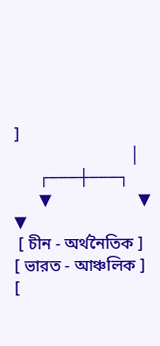]
                            │
      ┌───┼───┐
      ▼                     ▼                     ▼
 [ চীন - অর্থনৈতিক ]    [ ভারত - আঞ্চলিক ]    [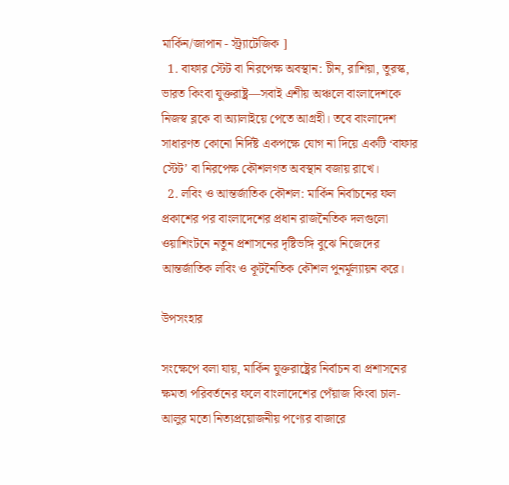মার্কিন/জাপান - স্ট্র্যাটেজিক ]
  1. বাফার স্টেট বা নিরপেক্ষ অবস্থান: চীন, রাশিয়া, তুরস্ক, ভারত কিংবা যুক্তরাষ্ট্র—সবাই এশীয় অঞ্চলে বাংলাদেশকে নিজস্ব ব্লকে বা অ্যালাইয়ে পেতে আগ্রহী। তবে বাংলাদেশ সাধারণত কোনো নির্দিষ্ট একপক্ষে যোগ না দিয়ে একটি ‘বাফার স্টেট’ বা নিরপেক্ষ কৌশলগত অবস্থান বজায় রাখে।
  2. লবিং ও আন্তর্জাতিক কৌশল: মার্কিন নির্বাচনের ফল প্রকাশের পর বাংলাদেশের প্রধান রাজনৈতিক দলগুলো ওয়াশিংটনে নতুন প্রশাসনের দৃষ্টিভঙ্গি বুঝে নিজেদের আন্তর্জাতিক লবিং ও কূটনৈতিক কৌশল পুনর্মূল্যায়ন করে।

উপসংহার

সংক্ষেপে বলা যায়, মার্কিন যুক্তরাষ্ট্রের নির্বাচন বা প্রশাসনের ক্ষমতা পরিবর্তনের ফলে বাংলাদেশের পেঁয়াজ কিংবা চাল-আলুর মতো নিত্যপ্রয়োজনীয় পণ্যের বাজারে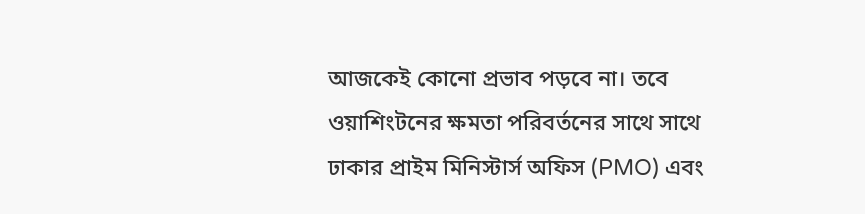আজকেই কোনো প্রভাব পড়বে না। তবে ওয়াশিংটনের ক্ষমতা পরিবর্তনের সাথে সাথে ঢাকার প্রাইম মিনিস্টার্স অফিস (PMO) এবং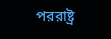পররাষ্ট্র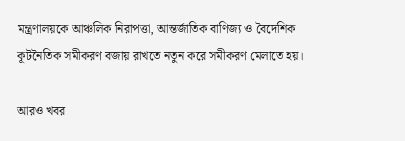মন্ত্রণালয়কে আঞ্চলিক নিরাপত্তা, আন্তর্জাতিক বাণিজ্য ও বৈদেশিক কূটনৈতিক সমীকরণ বজায় রাখতে নতুন করে সমীকরণ মেলাতে হয়।

আরও খবর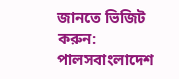জানতে ভিজিট করুন: পালসবাংলাদেশ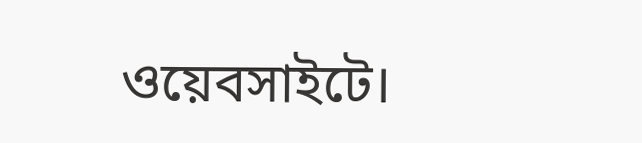ওয়েবসাইটে।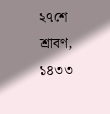২৭শে শ্রাবণ, ১৪৩৩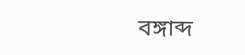বঙ্গাব্দ